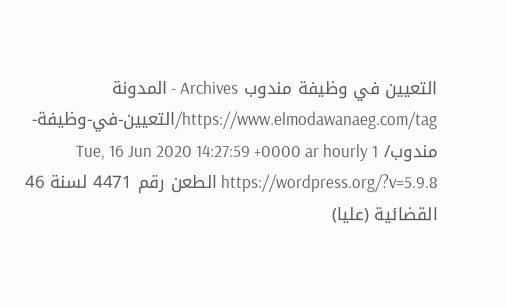التعيين في وظيفة مندوب Archives - المدونة https://www.elmodawanaeg.com/tag/التعيين-في-وظيفة-مندوب/ Tue, 16 Jun 2020 14:27:59 +0000 ar hourly 1 https://wordpress.org/?v=5.9.8 الطعن رقم 4471 لسنة 46 القضائية (عليا)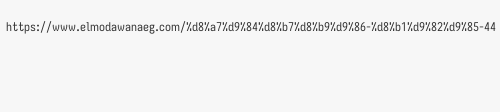https://www.elmodawanaeg.com/%d8%a7%d9%84%d8%b7%d8%b9%d9%86-%d8%b1%d9%82%d9%85-44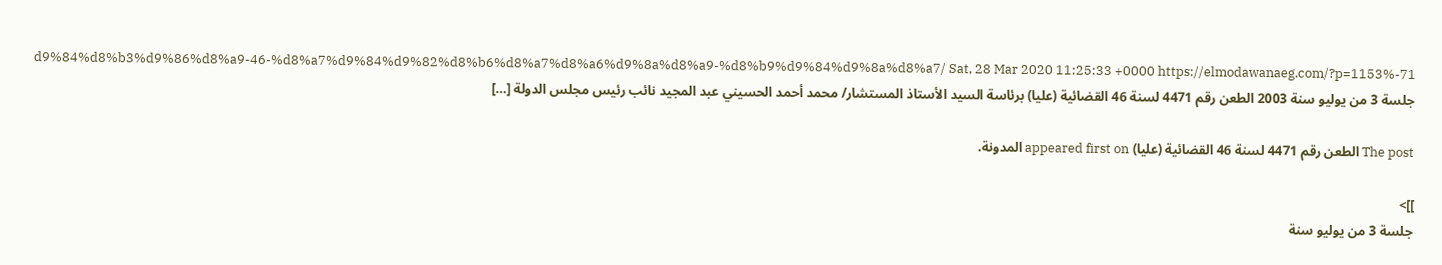71-%d9%84%d8%b3%d9%86%d8%a9-46-%d8%a7%d9%84%d9%82%d8%b6%d8%a7%d8%a6%d9%8a%d8%a9-%d8%b9%d9%84%d9%8a%d8%a7/ Sat, 28 Mar 2020 11:25:33 +0000 https://elmodawanaeg.com/?p=1153 جلسة 3 من يوليو سنة 2003 الطعن رقم 4471 لسنة 46 القضائية (عليا) برئاسة السيد الأستاذ المستشار/ محمد أحمد الحسيني عبد المجيد نائب رئيس مجلس الدولة […]

The post الطعن رقم 4471 لسنة 46 القضائية (عليا) appeared first on المدونة.

]]>
جلسة 3 من يوليو سنة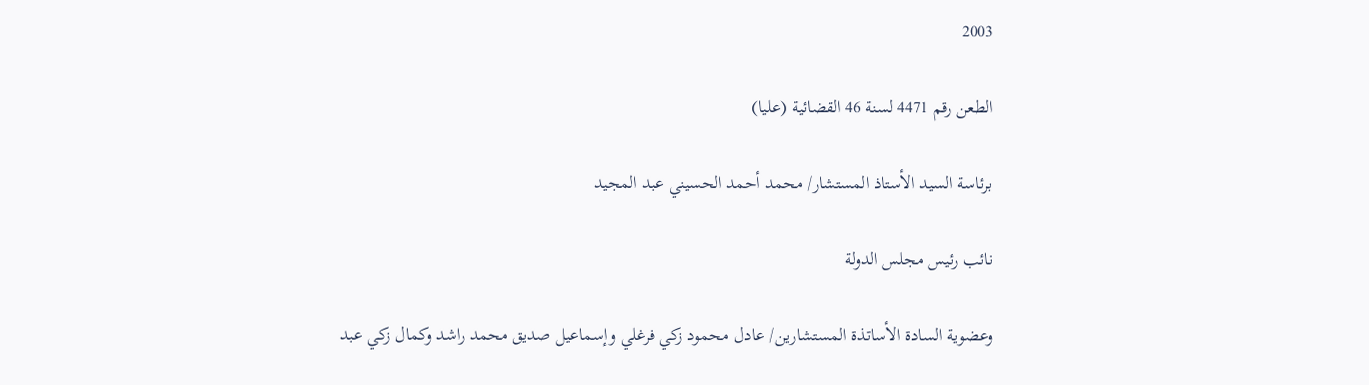2003

الطعن رقم 4471 لسنة 46 القضائية (عليا)

برئاسة السيد الأستاذ المستشار/ محمد أحمد الحسيني عبد المجيد

نائب رئيس مجلس الدولة

وعضوية السادة الأساتذة المستشارين/ عادل محمود زكي فرغلي وإسماعيل صديق محمد راشد وكمال زكي عبد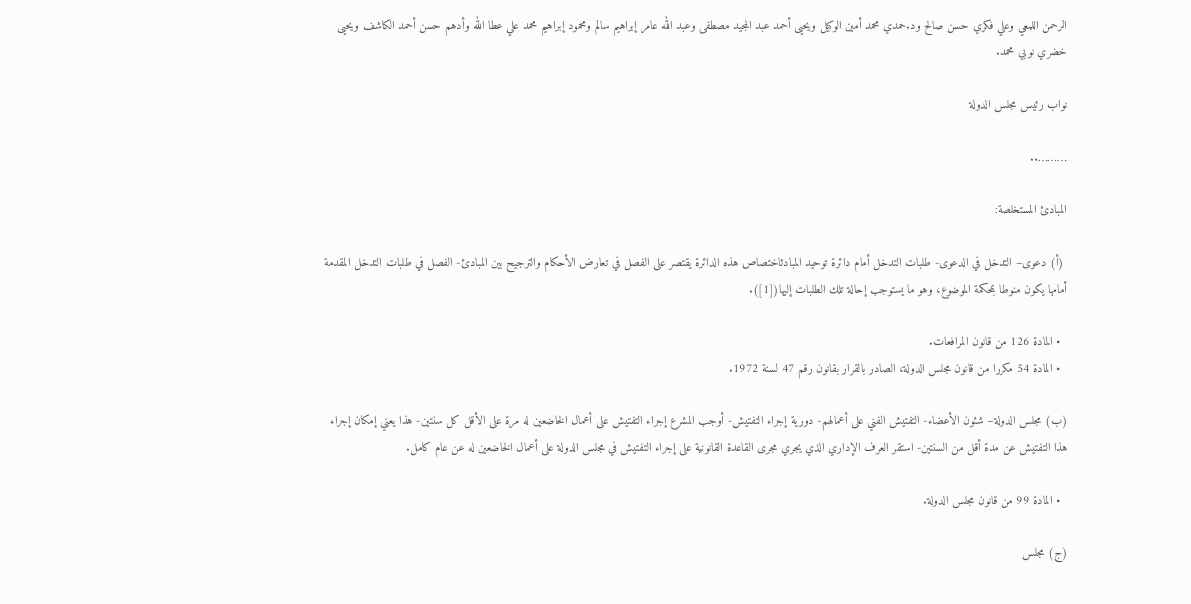الرحمن اللمعي وعلي فكري حسن صالح ود.حمدي محمد أمين الوكيل ويحيى أحمد عبد المجيد مصطفى وعبد الله عامر إبراهيم سالم ومحمود إبراهيم محمد علي عطا الله وأدهم حسن أحمد الكاشف ويحيى خضري نوبي محمد.

نواب رئيس مجلس الدولة

………..

المبادئ المستخلصة:

 (أ) دعوى– التدخل في الدعوى- طلبات التدخل أمام دائرة توحيد المبادئاختصاص هذه الدائرة يقتصر على الفصل في تعارض الأحكام والترجيح بين المبادئ- الفصل في طلبات التدخل المقدمة أمامها يكون منوطا بمحكمة الموضوع، وهو ما يستوجب إحالة تلك الطلبات إليها([1]).

  • المادة 126 من قانون المرافعات.
  • المادة 54 مكررا من قانون مجلس الدولة، الصادر بالقرار بقانون رقم 47 لسنة 1972.

(ب) مجلس الدولة– شئون الأعضاء- التفتيش الفني على أعمالهم- دورية إجراء التفتيش- أوجب المشرع إجراء التفتيش على أعمال الخاضعين له مرة على الأقل كل سنتين- هذا يعني إمكان إجراء هذا التفتيش عن مدة أقل من السنتين- استقر العرف الإداري الذي يجري مجرى القاعدة القانونية على إجراء التفتيش في مجلس الدولة على أعمال الخاضعين له عن عام كامل.

  • المادة 99 من قانون مجلس الدولة.

(ج) مجلس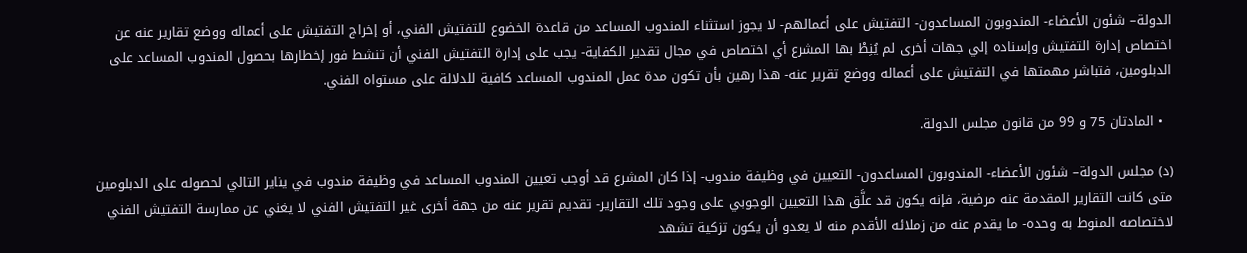الدولة– شئون الأعضاء- المندوبون المساعدون- التفتيش على أعمالهم- لا يجوز استثناء المندوب المساعد من قاعدة الخضوع للتفتيش الفني، أو إخراج التفتيش على أعماله ووضع تقارير عنه عن اختصاص إدارة التفتيش وإسناده إلي جهات أخرى لم يُنِطْ بها المشرع أي اختصاص في مجال تقدير الكفاية- يجب على إدارة التفتيش الفني أن تنشط فور إخطارها بحصول المندوب المساعد على الدبلومين، فتباشر مهمتها في التفتيش على أعماله ووضع تقرير عنه- هذا رهين بأن تكون مدة عمل المندوب المساعد كافية للدلالة على مستواه الفني.

  • المادتان 75 و 99 من قانون مجلس الدولة.

(د) مجلس الدولة– شئون الأعضاء- المندوبون المساعدون- التعيين في وظيفة مندوب- إذا كان المشرع قد أوجب تعيين المندوب المساعد في وظيفة مندوب في يناير التالي لحصوله على الدبلومين متى كانت التقارير المقدمة عنه مرضية، فإنه يكون قد علَّق هذا التعيين الوجوبي على وجود تلك التقارير- تقديم تقرير عنه من جهة أخرى غير التفتيش الفني لا يغني عن ممارسة التفتيش الفني لاختصاصه المنوط به وحده- ما يقدم عنه من زملائه الأقدم منه لا يعدو أن يكون تزكية تشهد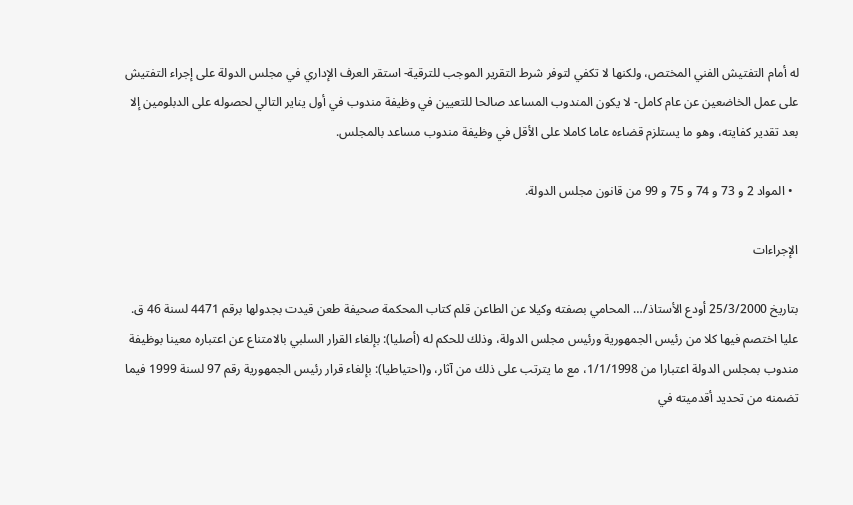له أمام التفتيش الفني المختص، ولكنها لا تكفي لتوفر شرط التقرير الموجب للترقية- استقر العرف الإداري في مجلس الدولة على إجراء التفتيش على عمل الخاضعين عن عام كامل- لا يكون المندوب المساعد صالحا للتعيين في وظيفة مندوب في أول يناير التالي لحصوله على الدبلومين إلا بعد تقدير كفايته، وهو ما يستلزم قضاءه عاما كاملا على الأقل في وظيفة مندوب مساعد بالمجلس.

  • المواد 2 و 73 و 74 و 75 و 99 من قانون مجلس الدولة.

الإجراءات

بتاريخ 25/3/2000 أودع الأستاذ/… المحامي بصفته وكيلا عن الطاعن قلم كتاب المحكمة صحيفة طعن قيدت بجدولها برقم 4471 لسنة 46 ق. عليا اختصم فيها كلا من رئيس الجمهورية ورئيس مجلس الدولة، وذلك للحكم له (أصليا): بإلغاء القرار السلبي بالامتناع عن اعتباره معينا بوظيفة مندوب بمجلس الدولة اعتبارا من 1/1/1998، مع ما يترتب على ذلك من آثار، و(احتياطيا): بإلغاء قرار رئيس الجمهورية رقم 97 لسنة 1999 فيما تضمنه من تحديد أقدميته في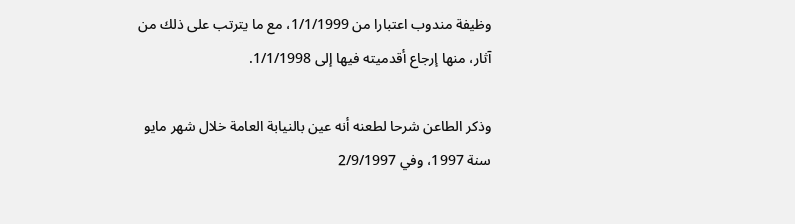وظيفة مندوب اعتبارا من 1/1/1999، مع ما يترتب على ذلك من آثار، منها إرجاع أقدميته فيها إلى 1/1/1998.

وذكر الطاعن شرحا لطعنه أنه عين بالنيابة العامة خلال شهر مايو سنة 1997، وفي 2/9/1997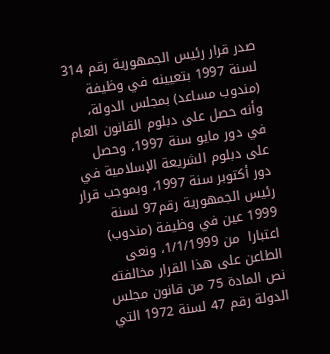صدر قرار رئيس الجمهورية رقم 314 لسنة 1997 بتعيينه في وظيفة (مندوب مساعد) بمجلس الدولة، وأنه حصل على دبلوم القانون العام في دور مايو سنة 1997، وحصل على دبلوم الشريعة الإسلامية في دور أكتوبر سنة 1997، وبموجب قرار رئيس الجمهورية رقم97 لسنة 1999 عين في وظيفة (مندوب) اعتبارا  من 1/1/1999، ونعى الطاعن على هذا القرار مخالفته نص المادة 75 من قانون مجلس الدولة رقم 47 لسنة 1972 التي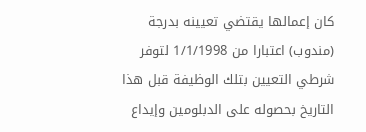كان إعمالها يقتضي تعيينه بدرجة (مندوب) اعتبارا من 1/1/1998 لتوفر شرطي التعيين بتلك الوظيفة قبل هذا التاريخ بحصوله على الدبلومين وإيداع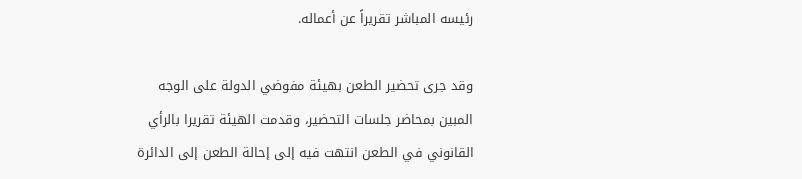رئيسه المباشر تقريراً عن أعماله.

وقد جرى تحضير الطعن بهيئة مفوضي الدولة على الوجه المبين بمحاضر جلسات التحضير، وقدمت الهيئة تقريرا بالرأي القانوني في الطعن انتهت فيه إلى إحالة الطعن إلى الدائرة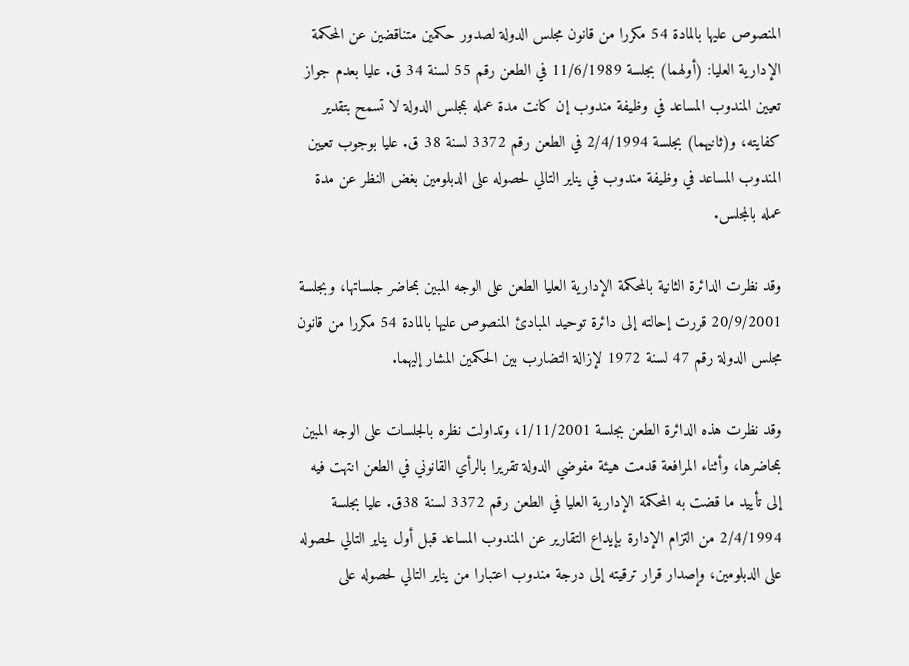المنصوص عليها بالمادة 54 مكررا من قانون مجلس الدولة لصدور حكمين متناقضين عن المحكمة الإدارية العليا: (أولهما) بجلسة 11/6/1989 في الطعن رقم 55 لسنة 34 ق. عليا بعدم جواز تعيين المندوب المساعد في وظيفة مندوب إن كانت مدة عمله بمجلس الدولة لا تسمح بتقدير كفايته، و(ثانيهما) بجلسة 2/4/1994 في الطعن رقم 3372 لسنة 38 ق. عليا بوجوب تعيين المندوب المساعد في وظيفة مندوب في يناير التالي لحصوله على الدبلومين بغض النظر عن مدة عمله بالمجلس.

وقد نظرت الدائرة الثانية بالمحكمة الإدارية العليا الطعن على الوجه المبين بمحاضر جلساتها، وبجلسة 20/9/2001 قررت إحالته إلى دائرة توحيد المبادئ المنصوص عليها بالمادة 54 مكررا من قانون مجلس الدولة رقم 47 لسنة 1972 لإزالة التضارب بين الحكمين المشار إليهما.

وقد نظرت هذه الدائرة الطعن بجلسة 1/11/2001، وتداولت نظره بالجلسات على الوجه المبين بمحاضرها، وأثناء المرافعة قدمت هيئة مفوضي الدولة تقريرا بالرأي القانوني في الطعن انتهت فيه إلى تأييد ما قضت به المحكمة الإدارية العليا في الطعن رقم 3372 لسنة 38ق. عليا بجلسة 2/4/1994 من التزام الإدارة بإيداع التقارير عن المندوب المساعد قبل أول يناير التالي لحصوله على الدبلومين، وإصدار قرار ترقيته إلى درجة مندوب اعتبارا من يناير التالي لحصوله على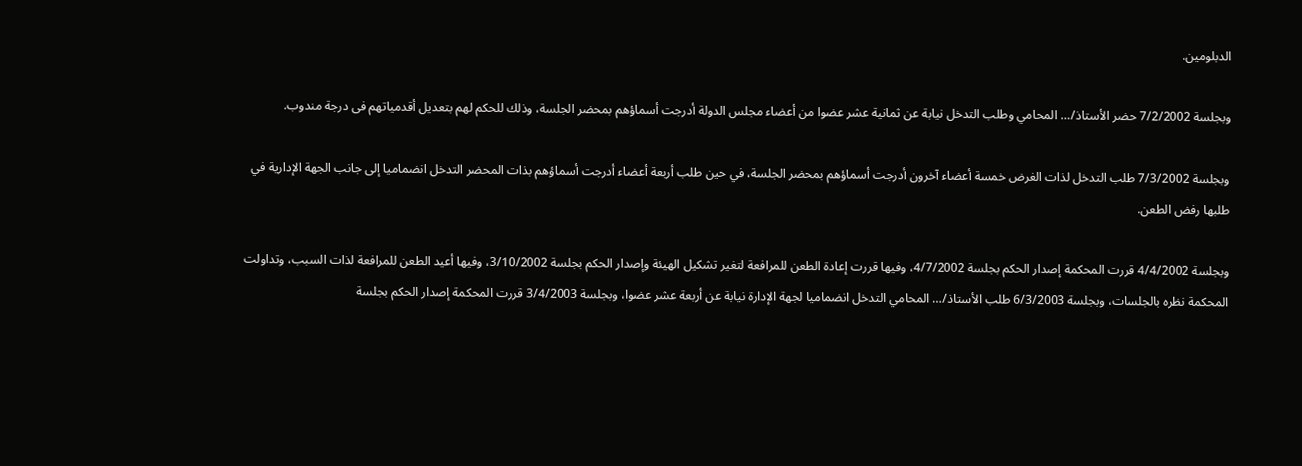الدبلومين.

وبجلسة 7/2/2002 حضر الأستاذ/… المحامي وطلب التدخل نيابة عن ثمانية عشر عضوا من أعضاء مجلس الدولة أدرجت أسماؤهم بمحضر الجلسة، وذلك للحكم لهم بتعديل أقدمياتهم فى درجة مندوب.

وبجلسة 7/3/2002 طلب التدخل لذات الغرض خمسة أعضاء آخرون أدرجت أسماؤهم بمحضر الجلسة، في حين طلب أربعة أعضاء أدرجت أسماؤهم بذات المحضر التدخل انضماميا إلى جانب الجهة الإدارية في طلبها رفض الطعن.

وبجلسة 4/4/2002 قررت المحكمة إصدار الحكم بجلسة 4/7/2002، وفيها قررت إعادة الطعن للمرافعة لتغير تشكيل الهيئة وإصدار الحكم بجلسة 3/10/2002، وفيها أعيد الطعن للمرافعة لذات السبب، وتداولت المحكمة نظره بالجلسات، وبجلسة 6/3/2003 طلب الأستاذ/… المحامي التدخل انضماميا لجهة الإدارة نيابة عن أربعة عشر عضوا، وبجلسة 3/4/2003 قررت المحكمة إصدار الحكم بجلسة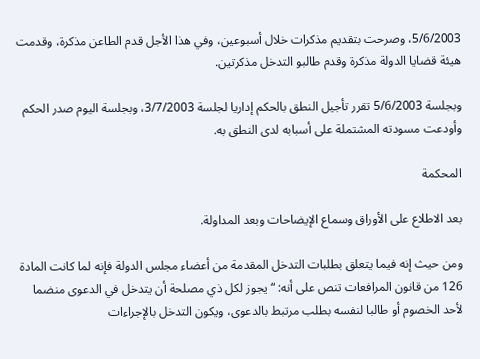5/6/2003، وصرحت بتقديم مذكرات خلال أسبوعين، وفي هذا الأجل قدم الطاعن مذكرة، وقدمت هيئة قضايا الدولة مذكرة وقدم طالبو التدخل مذكرتين.

وبجلسة 5/6/2003 تقرر تأجيل النطق بالحكم إداريا لجلسة 3/7/2003، وبجلسة اليوم صدر الحكم وأودعت مسودته المشتملة على أسبابه لدى النطق به.

المحكمة

بعد الاطلاع على الأوراق وسماع الإيضاحات وبعد المداولة.

ومن حيث إنه فيما يتعلق بطلبات التدخل المقدمة من أعضاء مجلس الدولة فإنه لما كانت المادة 126 من قانون المرافعات تنص على أنه: “يجوز لكل ذي مصلحة أن يتدخل في الدعوى منضما لأحد الخصوم أو طالبا لنفسه بطلب مرتبط بالدعوى، ويكون التدخل بالإجراءات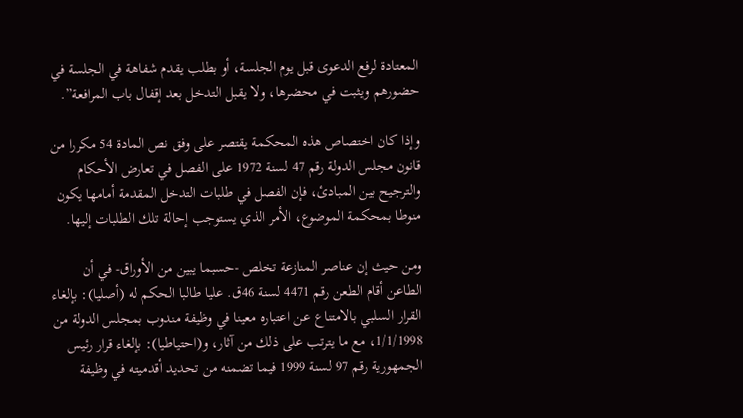المعتادة لرفع الدعوى قبل يوم الجلسة، أو بطلب يقدم شفاهة في الجلسة في حضورهم ويثبت في محضرها، ولا يقبل التدخل بعد إقفال باب المرافعة”.

وإذا كان اختصاص هذه المحكمة يقتصر على وفق نص المادة 54 مكررا من قانون مجلس الدولة رقم 47 لسنة 1972 على الفصل في تعارض الأحكام والترجيح بين المبادئ، فإن الفصل في طلبات التدخل المقدمة أمامها يكون منوطا بمحكمة الموضوع، الأمر الذي يستوجب إحالة تلك الطلبات إليها.

ومن حيث إن عناصر المنازعة تخلص -حسبما يبين من الأوراق- في أن الطاعن أقام الطعن رقم 4471 لسنة 46ق. عليا طالبا الحكم له (أصليا): بإلغاء القرار السلبي بالامتناع عن اعتباره معينا في وظيفة مندوب بمجلس الدولة من 1/1/1998، مع ما يترتب على ذلك من آثار، و(احتياطيا): بإلغاء قرار رئيس الجمهورية رقم 97 لسنة 1999 فيما تضمنه من تحديد أقدميته في وظيفة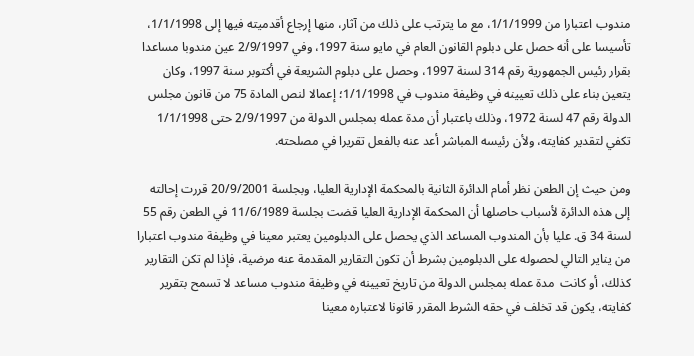مندوب اعتبارا من 1/1/1999، مع ما يترتب على ذلك من آثار، منها إرجاع أقدميته فيها إلى 1/1/1998، تأسيسا على أنه حصل على دبلوم القانون العام في مايو سنة 1997، وفي 2/9/1997 عين مندوبا مساعدا بقرار رئيس الجمهورية رقم 314 لسنة 1997، وحصل على دبلوم الشريعة في أكتوبر سنة 1997، وكان يتعين بناء على ذلك تعيينه في وظيفة مندوب في 1/1/1998؛ إعمالا لنص المادة 75 من قانون مجلس الدولة رقم 47 لسنة 1972، وذلك باعتبار أن مدة عمله بمجلس الدولة من 2/9/1997 حتى 1/1/1998 تكفي لتقدير كفايته، ولأن رئيسه المباشر أعد عنه بالفعل تقريرا في مصلحته.

ومن حيث إن الطعن نظر أمام الدائرة الثانية بالمحكمة الإدارية العليا، وبجلسة 20/9/2001 قررت إحالته إلى هذه الدائرة لأسباب حاصلها أن المحكمة الإدارية العليا قضت بجلسة 11/6/1989 في الطعن رقم 55 لسنة 34 ق. عليا بأن المندوب المساعد الذي يحصل على الدبلومين يعتبر معينا في وظيفة مندوب اعتبارا من يناير التالي لحصوله على الدبلومين بشرط أن تكون التقارير المقدمة عنه مرضية، فإذا لم تكن التقارير كذلك، أو كانت  مدة عمله بمجلس الدولة من تاريخ تعيينه في وظيفة مندوب مساعد لا تسمح بتقرير كفايته، يكون قد تخلف في حقه الشرط المقرر قانونا لاعتباره معينا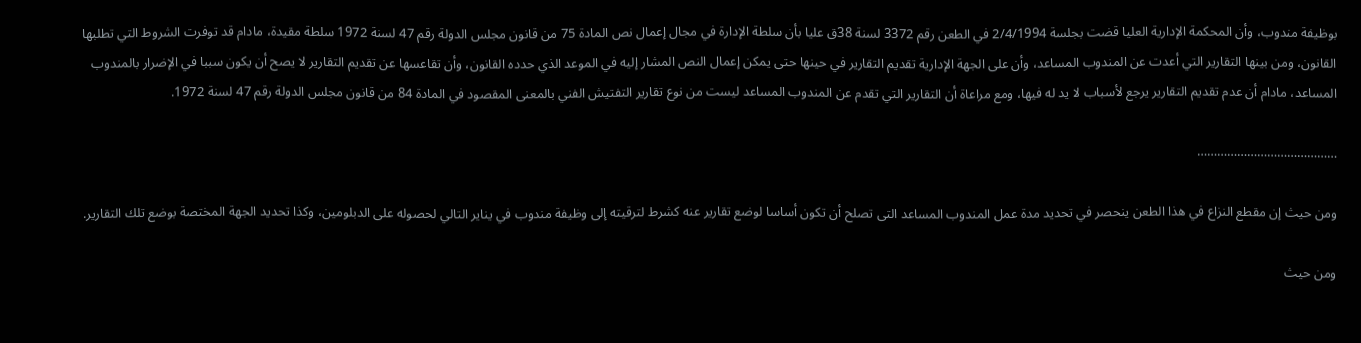بوظيفة مندوب، وأن المحكمة الإدارية العليا قضت بجلسة 2/4/1994 في الطعن رقم 3372 لسنة 38ق عليا بأن سلطة الإدارة في مجال إعمال نص المادة 75 من قانون مجلس الدولة رقم 47 لسنة 1972 سلطة مقيدة، مادام قد توفرت الشروط التي تطلبها القانون، ومن بينها التقارير التي أعدت عن المندوب المساعد، وأن على الجهة الإدارية تقديم التقارير في حينها حتى يمكن إعمال النص المشار إليه في الموعد الذي حدده القانون، وأن تقاعسها عن تقديم التقارير لا يصح أن يكون سببا في الإضرار بالمندوب المساعد، مادام أن عدم تقديم التقارير يرجع لأسباب لا يد له فيها، ومع مراعاة أن التقارير التي تقدم عن المندوب المساعد ليست من نوع تقارير التفتيش الفني بالمعنى المقصود في المادة 84 من قانون مجلس الدولة رقم 47 لسنة 1972.

……………………………………

ومن حيث إن مقطع النزاع في هذا الطعن ينحصر في تحديد مدة عمل المندوب المساعد التى تصلح أن تكون أساسا لوضع تقارير عنه كشرط لترقيته إلى وظيفة مندوب في يناير التالي لحصوله على الدبلومين، وكذا تحديد الجهة المختصة بوضع تلك التقارير.

ومن حيث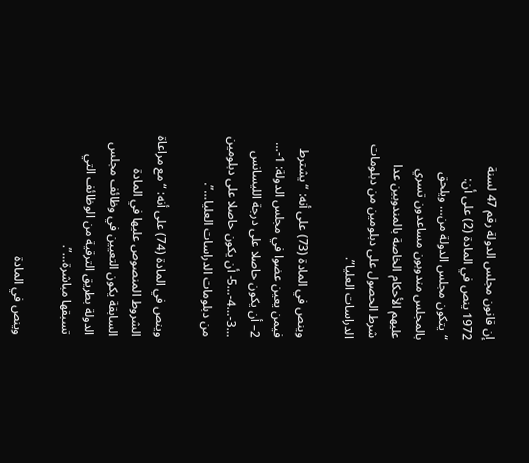إن قانون مجلس الدولة رقم 47 لسنة 1972 ينص في المادة (2) على أن: “يتكون مجلس الدولة من… ويلحق بالمجلس مندوبون مساعدون تسري عليهم الأحكام الخاصة بالمندوبين عدا شرط الحصول على دبلومين من دبلومات الدراسات العليا”.

وينص في المادة (73) على أنه: “يشترط فيمن يعين عضوا في مجلس الدولة: 1-… 2– أن يكون حاصلا على درجة الليسانس …3-…4-…5- أن يكون حاصلا على دبلومين من دبلومات الدراسات العليا…”.

وينص في المادة (74) على أنه: “مع مراعاة الشروط المنصوص عليها في المادة السابقة يكون التعيين في وظائف مجلس الدولة بطريق الترقية من الوظائف التي تسبقها مباشرة…”.

وينص في المادة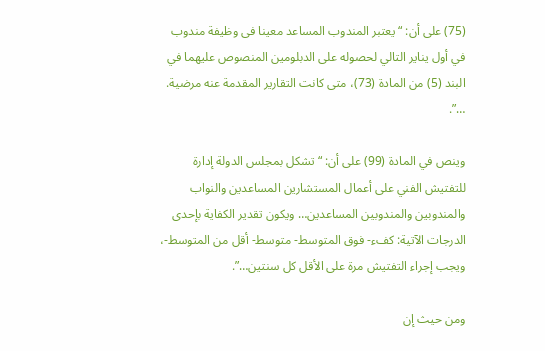(75) على أن: “يعتبر المندوب المساعد معينا فى وظيفة مندوب في أول يناير التالي لحصوله على الدبلومين المنصوص عليهما في البند (5) من المادة (73)، متى كانت التقارير المقدمة عنه مرضية. …”.

وينص في المادة (99) على أن: “تشكل بمجلس الدولة إدارة للتفتيش الفني على أعمال المستشارين المساعدين والنواب والمندوبين والمندوبين المساعدين… ويكون تقدير الكفاية بإحدى الدرجات الآتية: كفء- فوق المتوسط- متوسط- أقل من المتوسط-، ويجب إجراء التفتيش مرة على الأقل كل سنتين…”.

ومن حيث إن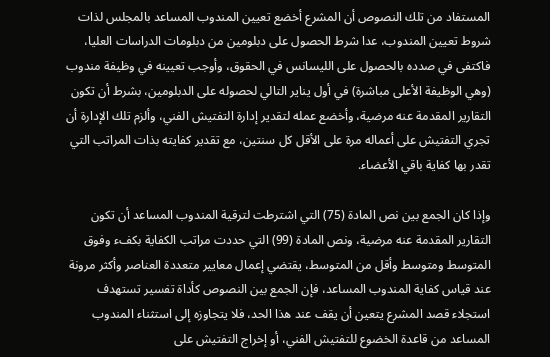المستفاد من تلك النصوص أن المشرع أخضع تعيين المندوب المساعد بالمجلس لذات شروط تعيين المندوب، عدا شرط الحصول على دبلومين من دبلومات الدراسات العليا، فاكتفى في صدده بالحصول على الليسانس في الحقوق، وأوجب تعيينه في وظيفة مندوب (وهي الوظيفة الأعلى مباشرة) في أول يناير التالي لحصوله على الدبلومين، بشرط أن تكون التقارير المقدمة عنه مرضية، وأخضع عمله لتقدير إدارة التفتيش الفني، وألزم تلك الإدارة أن تجري التفتيش على أعماله مرة على الأقل كل سنتين، مع تقدير كفايته بذات المراتب التي تقدر بها كفاية باقي الأعضاء.

وإذا كان الجمع بين نص المادة (75) التي اشترطت لترقية المندوب المساعد أن تكون التقارير المقدمة عنه مرضية، ونص المادة (99) التي حددت مراتب الكفاية بكفء وفوق المتوسط ومتوسط وأقل من المتوسط، يقتضي إعمال معايير متعددة العناصر وأكثر مرونة عند قياس كفاية المندوب المساعد، فإن الجمع بين النصوص كأداة تفسير تستهدف استجلاء قصد المشرع يتعين أن يقف عند هذا الحد، فلا يتجاوزه إلى استثناء المندوب المساعد من قاعدة الخضوع للتفتيش الفني، أو إخراج التفتيش على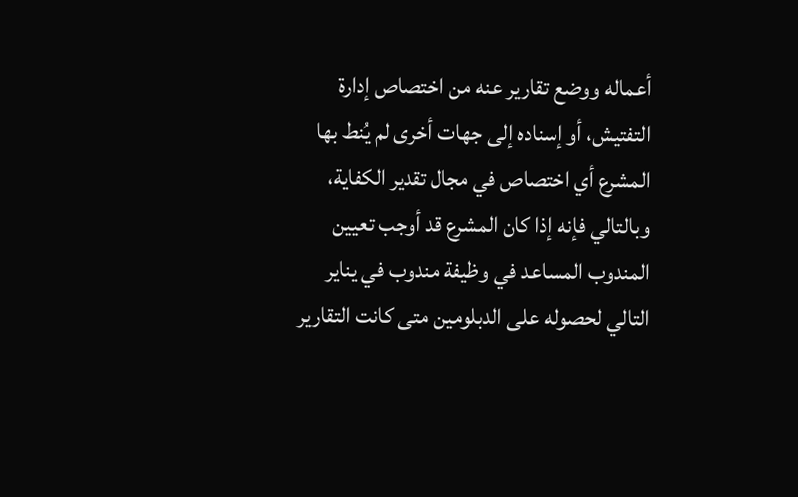أعماله ووضع تقارير عنه من اختصاص إدارة التفتيش، أو إسناده إلى جهات أخرى لم يُنط بها المشرع أي اختصاص في مجال تقدير الكفاية، وبالتالي فإنه إذا كان المشرع قد أوجب تعيين المندوب المساعد في وظيفة مندوب في يناير التالي لحصوله على الدبلومين متى كانت التقارير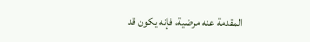المقدمة عنه مرضية، فإنه يكون قد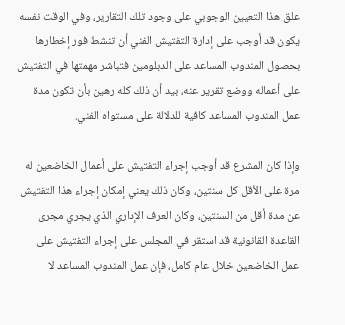علق هذا التعيين الوجوبي على وجود تلك التقارير، وفي الوقت نفسه يكون قد أوجب على إدارة التفتيش الفني أن تنشط فور إخطارها بحصول المندوب المساعد على الدبلومين فتباشر مهمتها في التفتيش على أعماله ووضع تقرير عنه، بيد أن ذلك كله رهين بأن تكون مدة عمل المندوب المساعد كافية للدلالة على مستواه الفني.

وإذا كان المشرع قد أوجب إجراء التفتيش على أعمال الخاضعين له مرة على الأقل كل سنتين، وكان ذلك يعني إمكان إجراء هذا التفتيش عن مدة أقل من السنتين، وكان العرف الإداري الذي يجري مجرى القاعدة القانونية قد استقر في المجلس على إجراء التفتيش على عمل الخاضعين خلال عام كامل، فإن عمل المندوب المساعد لا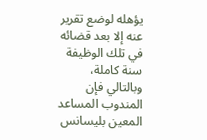يؤهله لوضع تقرير عنه إلا بعد قضائه في تلك الوظيفة سنة كاملة، وبالتالي فإن المندوب المساعد المعين بليسانس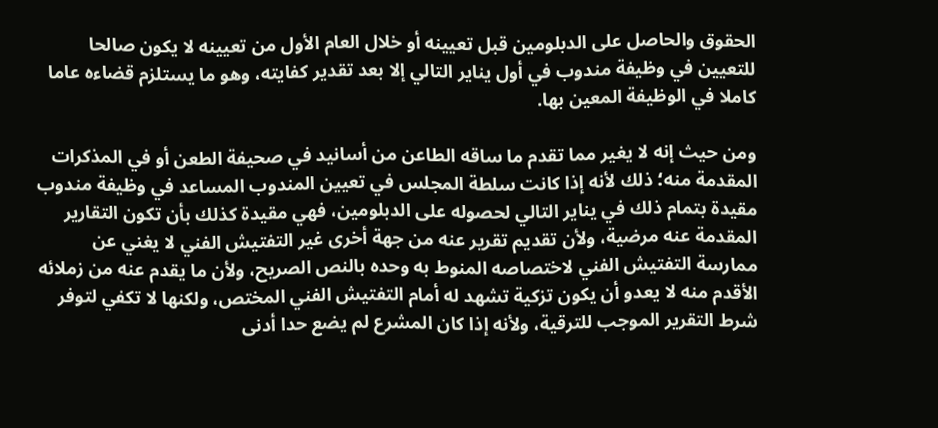الحقوق والحاصل على الدبلومين قبل تعيينه أو خلال العام الأول من تعيينه لا يكون صالحا للتعيين في وظيفة مندوب في أول يناير التالي إلا بعد تقدير كفايته، وهو ما يستلزم قضاءه عاما كاملا في الوظيفة المعين بها.

ومن حيث إنه لا يغير مما تقدم ما ساقه الطاعن من أسانيد في صحيفة الطعن أو في المذكرات المقدمة منه؛ ذلك لأنه إذا كانت سلطة المجلس في تعيين المندوب المساعد في وظيفة مندوب مقيدة بتمام ذلك في يناير التالي لحصوله على الدبلومين، فهي مقيدة كذلك بأن تكون التقارير المقدمة عنه مرضية، ولأن تقديم تقرير عنه من جهة أخرى غير التفتيش الفني لا يغني عن ممارسة التفتيش الفني لاختصاصه المنوط به وحده بالنص الصريح، ولأن ما يقدم عنه من زملائه الأقدم منه لا يعدو أن يكون تزكية تشهد له أمام التفتيش الفني المختص، ولكنها لا تكفي لتوفر شرط التقرير الموجب للترقية، ولأنه إذا كان المشرع لم يضع حدا أدنى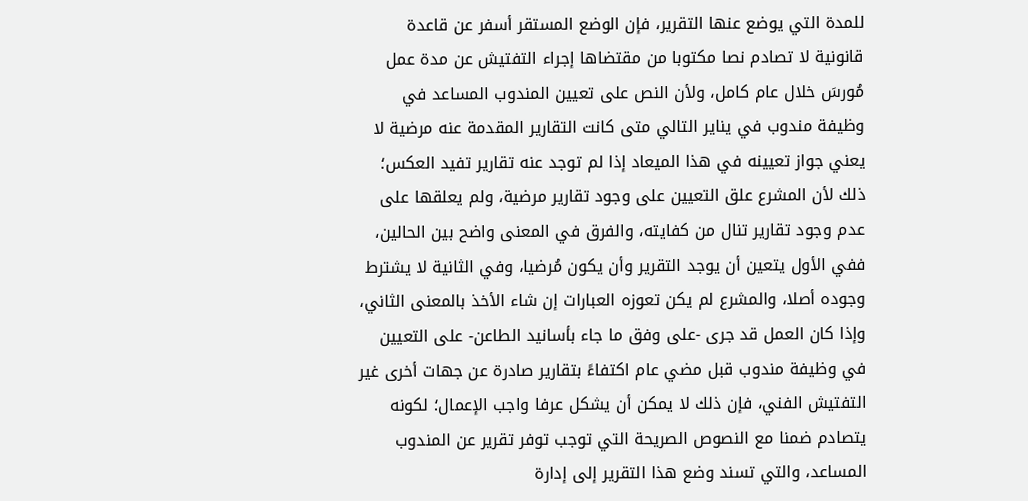للمدة التي يوضع عنها التقرير، فإن الوضع المستقر أسفر عن قاعدة قانونية لا تصادم نصا مكتوبا من مقتضاها إجراء التفتيش عن مدة عمل مُورسَ خلال عام كامل، ولأن النص على تعيين المندوب المساعد في وظيفة مندوب في يناير التالي متى كانت التقارير المقدمة عنه مرضية لا يعني جواز تعيينه في هذا الميعاد إذا لم توجد عنه تقارير تفيد العكس؛ ذلك لأن المشرع علق التعيين على وجود تقارير مرضية، ولم يعلقها على عدم وجود تقارير تنال من كفايته، والفرق في المعنى واضح بين الحالين، ففي الأول يتعين أن يوجد التقرير وأن يكون مُرضيا، وفي الثانية لا يشترط وجوده أصلا، والمشرع لم يكن تعوزه العبارات إن شاء الأخذ بالمعنى الثاني، وإذا كان العمل قد جرى -على وفق ما جاء بأسانيد الطاعن- على التعيين في وظيفة مندوب قبل مضي عام اكتفاءً بتقارير صادرة عن جهات أخرى غير التفتيش الفني، فإن ذلك لا يمكن أن يشكل عرفا واجب الإعمال؛ لكونه يتصادم ضمنا مع النصوص الصريحة التي توجب توفر تقرير عن المندوب المساعد، والتي تسند وضع هذا التقرير إلى إدارة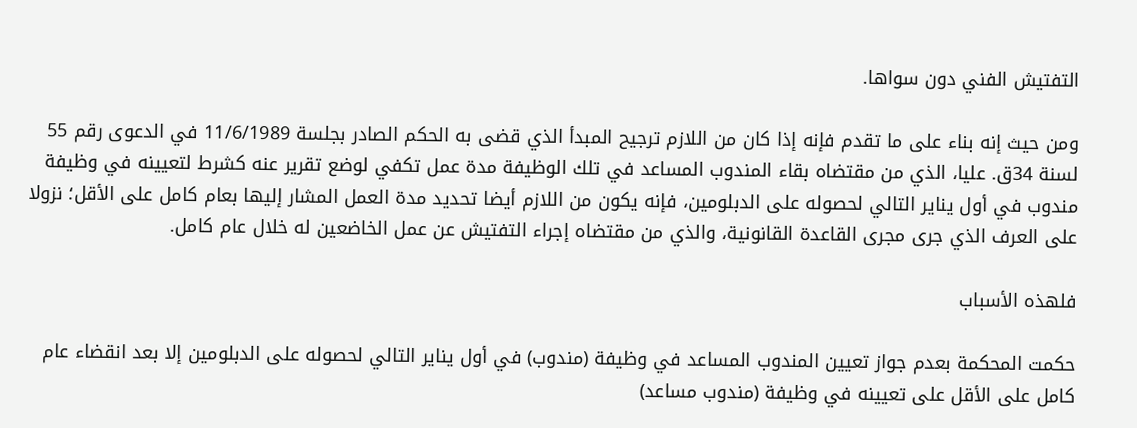التفتيش الفني دون سواها.

ومن حيث إنه بناء على ما تقدم فإنه إذا كان من اللازم ترجيح المبدأ الذي قضى به الحكم الصادر بجلسة 11/6/1989 في الدعوى رقم 55 لسنة 34ق. عليا، الذي من مقتضاه بقاء المندوب المساعد في تلك الوظيفة مدة عمل تكفي لوضع تقرير عنه كشرط لتعيينه في وظيفة مندوب في أول يناير التالي لحصوله على الدبلومين، فإنه يكون من اللازم أيضا تحديد مدة العمل المشار إليها بعام كامل على الأقل؛ نزولا على العرف الذي جرى مجرى القاعدة القانونية، والذي من مقتضاه إجراء التفتيش عن عمل الخاضعين له خلال عام كامل.

فلهذه الأسباب

حكمت المحكمة بعدم جواز تعيين المندوب المساعد في وظيفة (مندوب) في أول يناير التالي لحصوله على الدبلومين إلا بعد انقضاء عام كامل على الأقل على تعيينه في وظيفة (مندوب مساعد)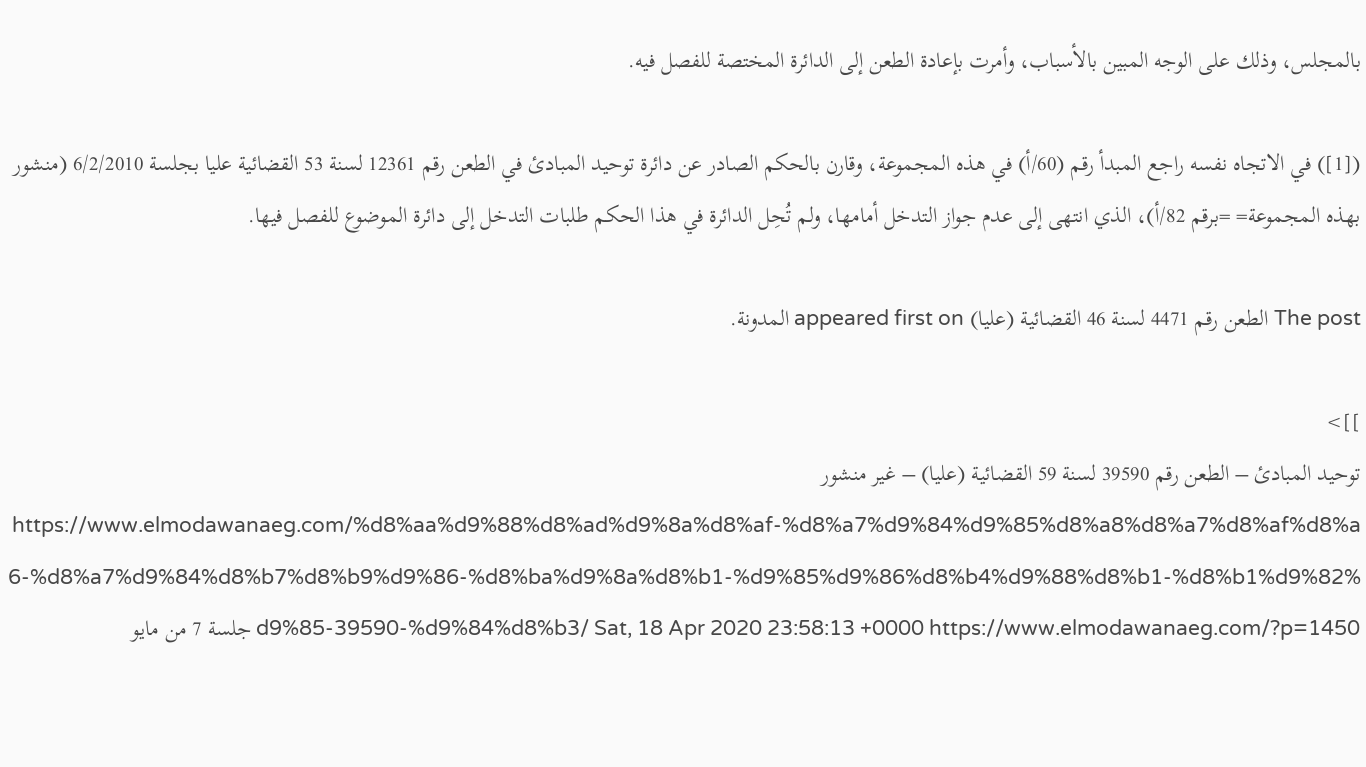بالمجلس، وذلك على الوجه المبين بالأسباب، وأمرت بإعادة الطعن إلى الدائرة المختصة للفصل فيه.

([1]) في الاتجاه نفسه راجع المبدأ رقم (60/أ) في هذه المجموعة، وقارن بالحكم الصادر عن دائرة توحيد المبادئ في الطعن رقم 12361 لسنة 53 القضائية عليا بجلسة 6/2/2010 (منشور بهذه المجموعة= =برقم 82/أ)، الذي انتهى إلى عدم جواز التدخل أمامها، ولم تُحِل الدائرة في هذا الحكم طلبات التدخل إلى دائرة الموضوع للفصل فيها.

The post الطعن رقم 4471 لسنة 46 القضائية (عليا) appeared first on المدونة.

]]>
توحيد المبادئ – الطعن رقم 39590 لسنة 59 القضائية (عليا) – غير منشور https://www.elmodawanaeg.com/%d8%aa%d9%88%d8%ad%d9%8a%d8%af-%d8%a7%d9%84%d9%85%d8%a8%d8%a7%d8%af%d8%a6-%d8%a7%d9%84%d8%b7%d8%b9%d9%86-%d8%ba%d9%8a%d8%b1-%d9%85%d9%86%d8%b4%d9%88%d8%b1-%d8%b1%d9%82%d9%85-39590-%d9%84%d8%b3/ Sat, 18 Apr 2020 23:58:13 +0000 https://www.elmodawanaeg.com/?p=1450 جلسة 7 من مايو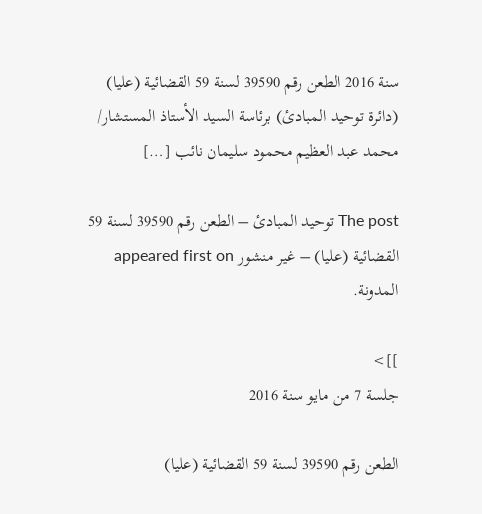سنة 2016 الطعن رقم 39590 لسنة 59 القضائية (عليا) (دائرة توحيد المبادئ) برئاسة السيد الأستاذ المستشار/ محمد عبد العظيم محمود سليمان نائب […]

The post توحيد المبادئ – الطعن رقم 39590 لسنة 59 القضائية (عليا) – غير منشور appeared first on المدونة.

]]>
جلسة 7 من مايو سنة 2016

الطعن رقم 39590 لسنة 59 القضائية (عليا)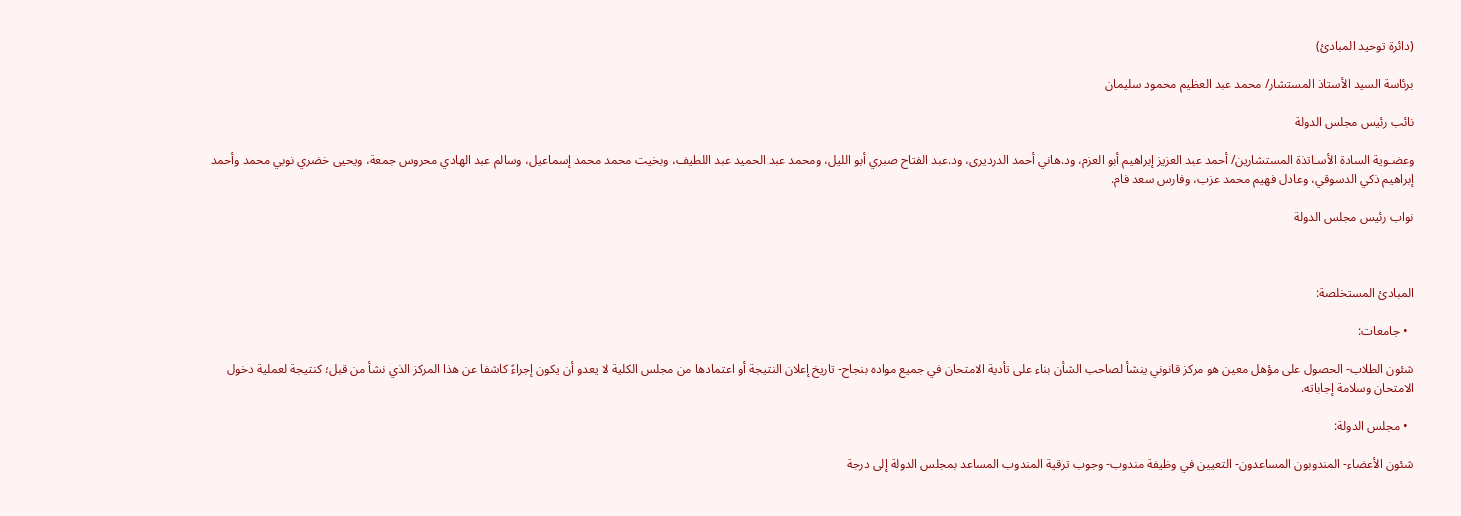(دائرة توحيد المبادئ)

برئاسة السيد الأستاذ المستشار/ محمد عبد العظيم محمود سليمان

نائب رئيس مجلس الدولة

وعضـوية السادة الأسـاتذة المستشارين/ أحمد عبد العزيز إبراهيم أبو العزم، ود.هاني أحمد الدرديرى، ود.عبد الفتاح صبري أبو الليل، ومحمد عبد الحميد عبد اللطيف، وبخيت محمد محمد إسماعيل، وسالم عبد الهادي محروس جمعة، ويحيى خضري نوبي محمد وأحمد إبراهيم ذكي الدسوقي، وعادل فهيم محمد عزب، وفارس سعد فام.

نواب رئيس مجلس الدولة



المبادئ المستخلصة:

  • جامعات:

شئون الطلاب- الحصول على مؤهل معين هو مركز قانوني ينشأ لصاحب الشأن بناء على تأدية الامتحان في جميع مواده بنجاح- تاريخ إعلان النتيجة أو اعتمادها من مجلس الكلية لا يعدو أن يكون إجراءً كاشفا عن هذا المركز الذي نشأ من قبل؛ كنتيجة لعملية دخول الامتحان وسلامة إجاباته.

  • مجلس الدولة:

شئون الأعضاء- المندوبون المساعدون- التعيين في وظيفة مندوب- وجوب ترقية المندوب المساعد بمجلس الدولة إلى درجة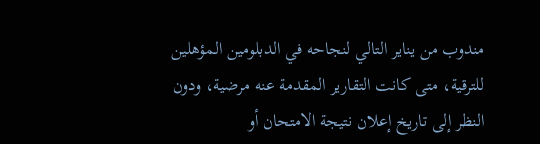مندوب من يناير التالي لنجاحه في الدبلومين المؤهلين للترقية، متى كانت التقارير المقدمة عنه مرضية، ودون النظر إلى تاريخ إعلان نتيجة الامتحان أو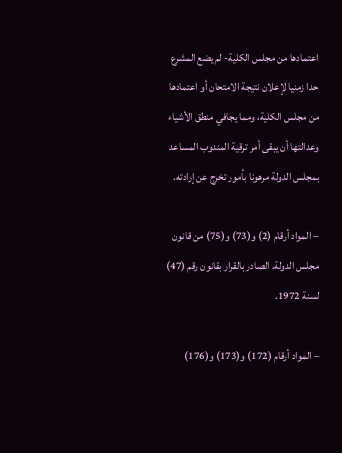اعتمادها من مجلس الكلية- لم يضع المشرع حدا زمنيا لإعلان نتيجة الامتحان أو اعتمادها من مجلس الكلية، ومما يجافي منطق الأشياء وعدالتها أن يبقى أمر ترقية المندوب المساعد بمجلس الدولة مرهونا بأمور تخرج عن إرادته.

– المواد أرقام (2) و(73) و(75) من قانون مجلس الدولة، الصادر بالقرار بقانون رقم (47) لسنة 1972.

– المواد أرقام (172) و(173) و(176)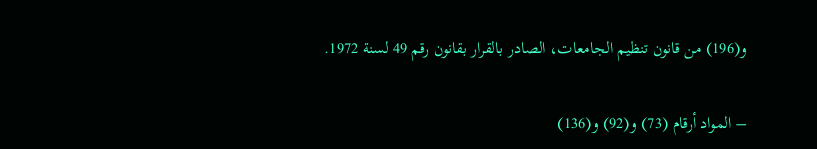و(196) من قانون تنظيم الجامعات، الصادر بالقرار بقانون رقم 49 لسنة 1972.

– المواد أرقام (73) و(92) و(136)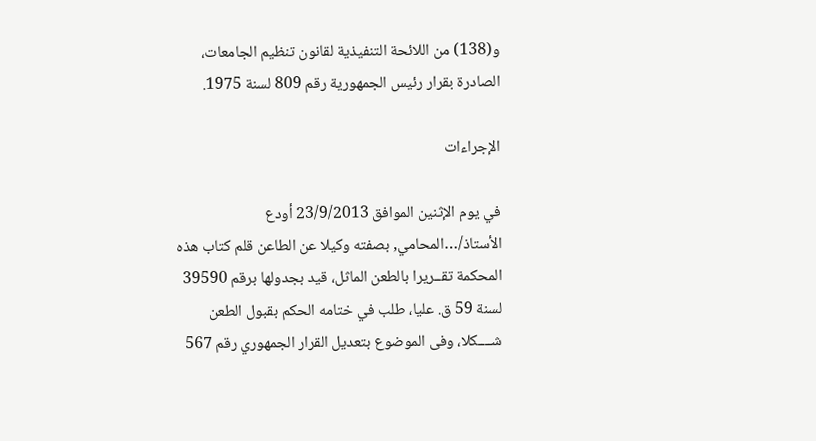و(138) من اللائحة التنفيذية لقانون تنظيم الجامعات، الصادرة بقرار رئيس الجمهورية رقم 809 لسنة 1975.

الإجراءات

في يوم الإثنين الموافق 23/9/2013 أودع الأستاذ/…المحامي, بصفته وكيلا عن الطاعن قلم كتاب هذه المحكمة تقــريرا بالطعن الماثل، قيد بجدولها برقم 39590 لسنة 59 ق. عليا، طلب في ختامه الحكم بقبول الطعن شــــكلا، وفى الموضوع بتعديل القرار الجمهوري رقم 567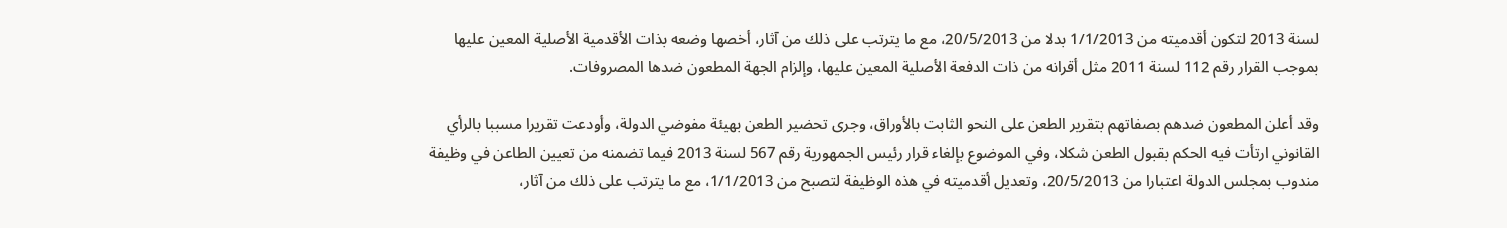لسنة 2013 لتكون أقدميته من 1/1/2013 بدلا من 20/5/2013، مع ما يترتب على ذلك من آثار، أخصها وضعه بذات الأقدمية الأصلية المعين عليها بموجب القرار رقم 112 لسنة 2011 مثل أقرانه من ذات الدفعة الأصلية المعين عليها، وإلزام الجهة المطعون ضدها المصروفات.

وقد أعلن المطعون ضدهم بصفاتهم بتقرير الطعن على النحو الثابت بالأوراق، وجرى تحضير الطعن بهيئة مفوضي الدولة، وأودعت تقريرا مسببا بالرأي القانوني ارتأت فيه الحكم بقبول الطعن شكلا، وفي الموضوع بإلغاء قرار رئيس الجمهورية رقم 567 لسنة 2013 فيما تضمنه من تعيين الطاعن في وظيفة مندوب بمجلس الدولة اعتبارا من 20/5/2013، وتعديل أقدميته في هذه الوظيفة لتصبح من 1/1/2013، مع ما يترتب على ذلك من آثار،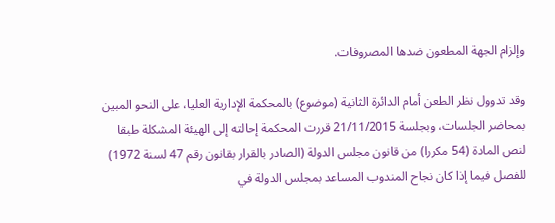وإلزام الجهة المطعون ضدها المصروفات.

وقد تدوول نظر الطعن أمام الدائرة الثانية (موضوع) بالمحكمة الإدارية العليا، على النحو المبين بمحاضر الجلسات، وبجلسة 21/11/2015 قررت المحكمة إحالته إلى الهيئة المشكلة طبقا لنص المادة (54 مكررا) من قانون مجلس الدولة (الصادر بالقرار بقانون رقم 47 لسنة 1972) للفصل فيما إذا كان نجاح المندوب المساعد بمجلس الدولة في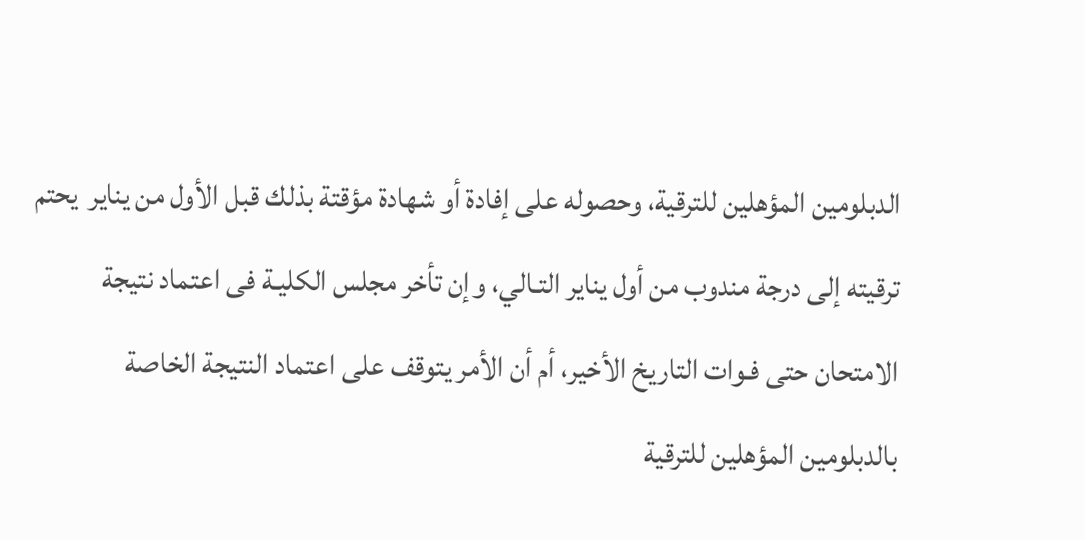الدبلومين المؤهلين للترقية، وحصوله على إفادة أو شهادة مؤقتة بذلك قبل الأول من يناير  يحتم ترقيته إلى درجة مندوب من أول يناير التـالي، وإن تأخر مجلس الكليـة فى اعتماد نتيجة الامتحان حتى فـوات التاريخ الأخير، أم أن الأمر يتوقف على اعتماد النتيجة الخاصة بالدبلومين المؤهلين للترقية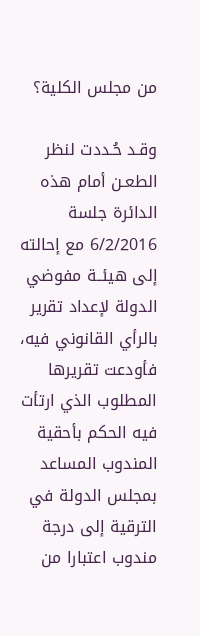من مجلس الكلية؟

وقـد حُـددت لنظر الطعـن أمام هذه الدائرة جلسة 6/2/2016 مع إحالته إلى هيئــة مفوضي الدولة لإعداد تقرير بالرأي القانوني فيه، فأودعت تقريرها المطلوب الذي ارتأت فيه الحكم بأحقية المندوب المساعد بمجلس الدولة في الترقية إلى درجة مندوب اعتبارا من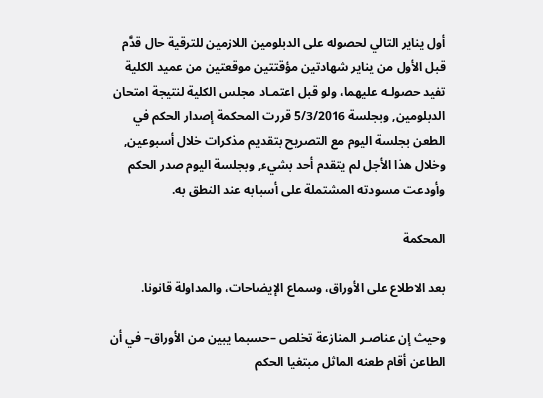أول يناير التالي لحصوله على الدبلومين اللازمين للترقية حال قدَّم قبل الأول من يناير شهادتين مؤقتتين موقعتين من عميد الكلية تفيد حصولـه عليهما، ولو قبل اعتمـاد مجلس الكلية لنتيجة امتحان الدبلومين, وبجلسة 5/3/2016 قررت المحكمة إصدار الحكم في الطعن بجلسة اليوم مع التصريح بتقديم مذكرات خلال أسبوعين, وخلال هذا الأجل لم يتقدم أحد بشيء, وبجلسة اليوم صدر الحكم وأودعت مسودته المشتملة على أسبابه عند النطق به.

المحكمة

بعد الاطلاع على الأوراق، وسماع الإيضاحات، والمداولة قانونا.

وحيث إن عناصـر المنازعة تخلص –حسبما يبين من الأوراق– في أن الطاعن أقام طعنه الماثل مبتغيا الحكم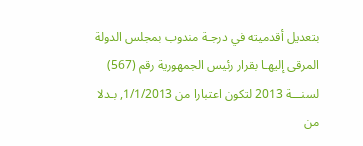بتعديل أقدميته في درجـة مندوب بمجلس الدولة المرقى إليهـا بقرار رئيس الجمهورية رقم (567) لسنـــة 2013 لتكون اعتبارا من 1/1/2013, بـدلا من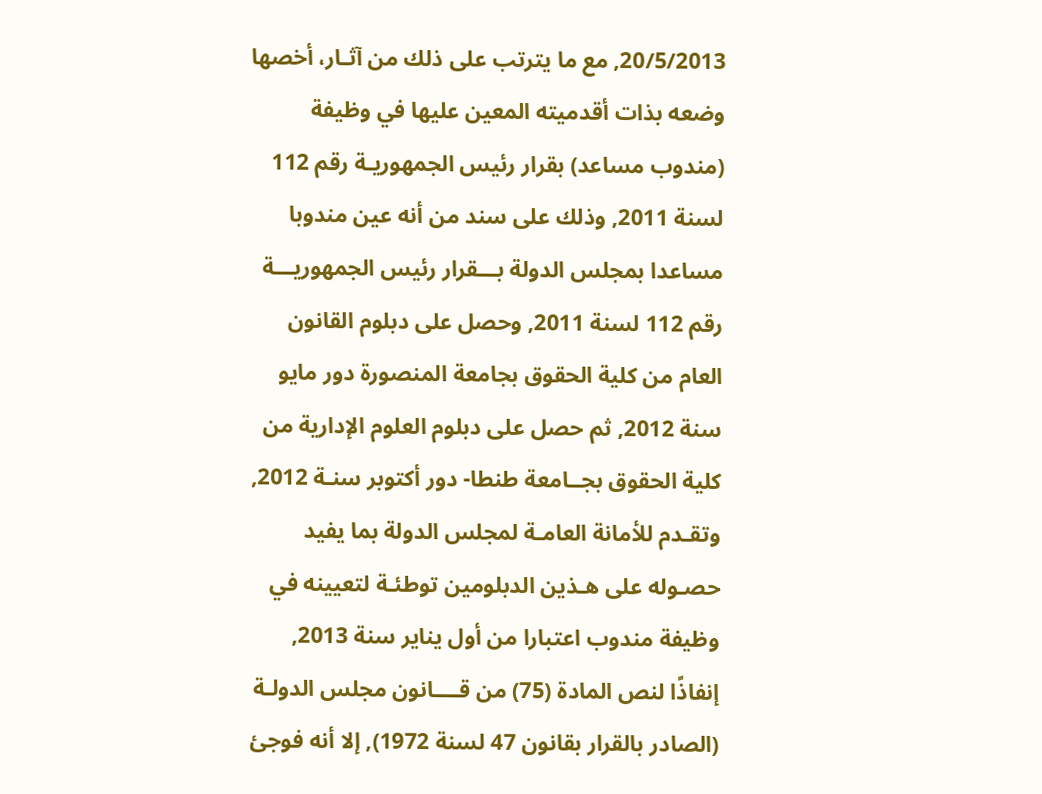20/5/2013, مع ما يترتب على ذلك من آثـار، أخصها وضعه بذات أقدميته المعين عليها في وظيفة (مندوب مساعد) بقرار رئيس الجمهوريـة رقم 112 لسنة 2011, وذلك على سند من أنه عين مندوبا مساعدا بمجلس الدولة بـــقرار رئيس الجمهوريـــة رقم 112 لسنة 2011, وحصل على دبلوم القانون العام من كلية الحقوق بجامعة المنصورة دور مايو سنة 2012, ثم حصل على دبلوم العلوم الإدارية من كلية الحقوق بجــامعة طنطا- دور أكتوبر سنـة 2012, وتقـدم للأمانة العامـة لمجلس الدولة بما يفيد حصـوله على هـذين الدبلومين توطئـة لتعيينه في وظيفة مندوب اعتبارا من أول يناير سنة 2013, إنفاذًا لنص المادة (75) من قــــانون مجلس الدولـة (الصادر بالقرار بقانون 47 لسنة 1972), إلا أنه فوجئ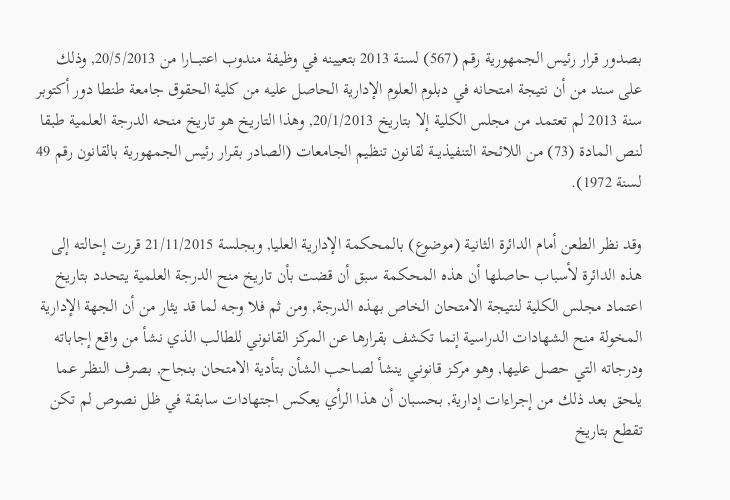بصدور قرار رئيس الجمهورية رقم (567) لسنة 2013 بتعيينه في وظيفة مندوب اعتبـــارا من 20/5/2013, وذلك على سند من أن نتيجة امتحانه في دبلوم العلوم الإدارية الحاصل عليه من كلية الحقوق جامعة طنطا دور أكتوبر سنة 2013 لم تعتمد من مجلس الكلية إلا بتاريخ 20/1/2013, وهذا التاريخ هو تاريخ منحه الدرجة العلمية طبقا لنص المادة (73) من اللائحة التنفيذيــة لقانون تنظيم الجامعات (الصادر بقرار رئيس الجمهورية بالقانون رقم 49 لسنة 1972).

وقد نظر الطعن أمام الدائرة الثانية (موضوع) بالمحكمة الإدارية العليا, وبجلسة 21/11/2015 قررت إحالته إلى هذه الدائرة لأسباب حاصلها أن هذه المحكمة سبق أن قضت بأن تاريخ منح الدرجة العلمية يتحدد بتاريخ اعتماد مجلس الكلية لنتيجة الامتحان الخاص بهذه الدرجة, ومن ثم فلا وجه لما قد يثار من أن الجهة الإدارية المخولة منح الشهادات الدراسية إنما تكشف بقرارها عن المركز القانوني للطالب الذي نشأ من واقع إجاباته ودرجاته التي حصل عليها, وهو مركـز قانونـي ينشأ لصـاحب الشأن بتأدية الامتحان بنجاح, بصرف النظـر عما يلحق بعد ذلك من إجراءات إدارية, بحسبان أن هذا الرأي يعكس اجتهادات سابقـة في ظل نصوص لم تكن تقطع بتاريخ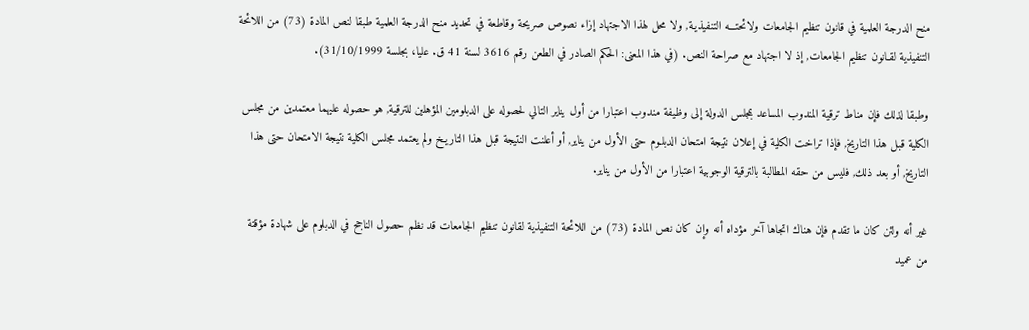منح الدرجة العلمية في قانون تنظيم الجامعات ولائحتـــه التنفيذيـة, ولا محل لهذا الاجتهاد إزاء نصوص صريحة وقاطعة في تحديد منح الدرجة العلمية طبقا لنص المادة (73) من اللائحة التنفيذية لقـانون تنظيم الجامعات, إذ لا اجتهاد مع صراحة النص. (في هذا المعنى: الحكم الصادر في الطعن رقم 3616 لسنة 41 ق. عليا، بجلسة 31/10/1999).

وطبقا لذلك فإن مناط ترقية المندوب المساعد بمجلس الدولة إلى وظيفة مندوب اعتبارا من أول يناير التالي لحصوله على الدبلومين المؤهلين للترقية, هو حصوله عليهما معتمدين من مجلس الكلية قبل هذا التاريخ, فإذا تراخت الكلية في إعلان نتيجة امتحان الدبلـوم حتى الأول من يناير, أو أعلنت النتيجة قبل هذا التاريـخ ولم يعتمد مجلس الكلية نتيجة الامتحان حتى هذا التاريخ, أو بعد ذلك, فليس من حقه المطالبة بالترقية الوجوبية اعتبارا من الأول من يناير.

غير أنه ولئن كان ما تقدم فإن هناك اتجاها آخر مؤداه أنه وإن كان نص المادة (73) من اللائحة التنفيذية لقانون تنظيم الجامعات قد نظم حصول الناجح في الدبلوم على شهادة مؤقتة من عميد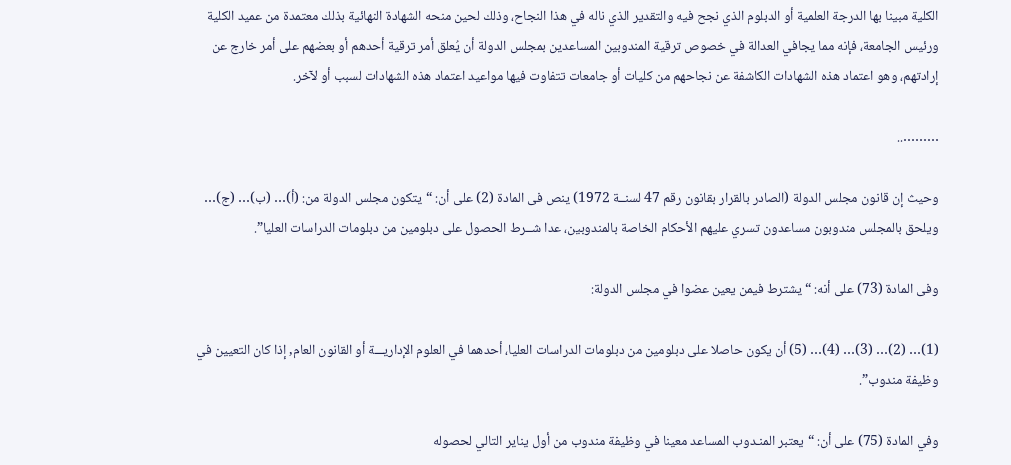الكلية مبينا بها الدرجة العلمية أو الدبلوم الذي نجح فيه والتقدير الذي ناله في هذا النجاح، وذلك لحين منحه الشهادة النهائية بذلك معتمدة من عميد الكلية ورئيس الجامعة، فإنه مما يجافي العدالة في خصوص ترقية المندوبين المساعدين بمجلس الدولة أن يُعلق أمر ترقية أحدهم أو بعضهم على أمر خارج عن إرادتهم، وهو اعتماد هذه الشهادات الكاشفة عن نجاحهم من كليات أو جامعات تتفاوت فيها مواعيد اعتماد هذه الشهادات لسبب أو لآخر.

………..

وحيث إن قانون مجلس الدولة (الصادر بالقرار بقانون رقم 47 لسنــة 1972) ينص فى المادة (2) على أن: “يتكون مجلس الدولة من: (أ)… (ب)… (ج)… ويلحق بالمجلس مندوبون مساعدون تسري عليهم الأحكام الخاصة بالمندوبين، عدا شــرط الحصول على دبلومين من دبلومات الدراسات العليا”.

وفى المادة (73) على أنه: “يشترط فيمن يعين عضوا في مجلس الدولة:

(1)… (2)… (3)… (4)… (5) أن يكون حاصلا على دبلومين من دبلومات الدراسات العليا، أحدهما في العلوم الإداريـــة أو القانون العام, إذا كان التعيين في وظيفة مندوب”.

وفي المادة (75) على أن: “يعتبر المنـدوب المساعد معينا في وظيفة مندوب من أول يناير التالي لحصوله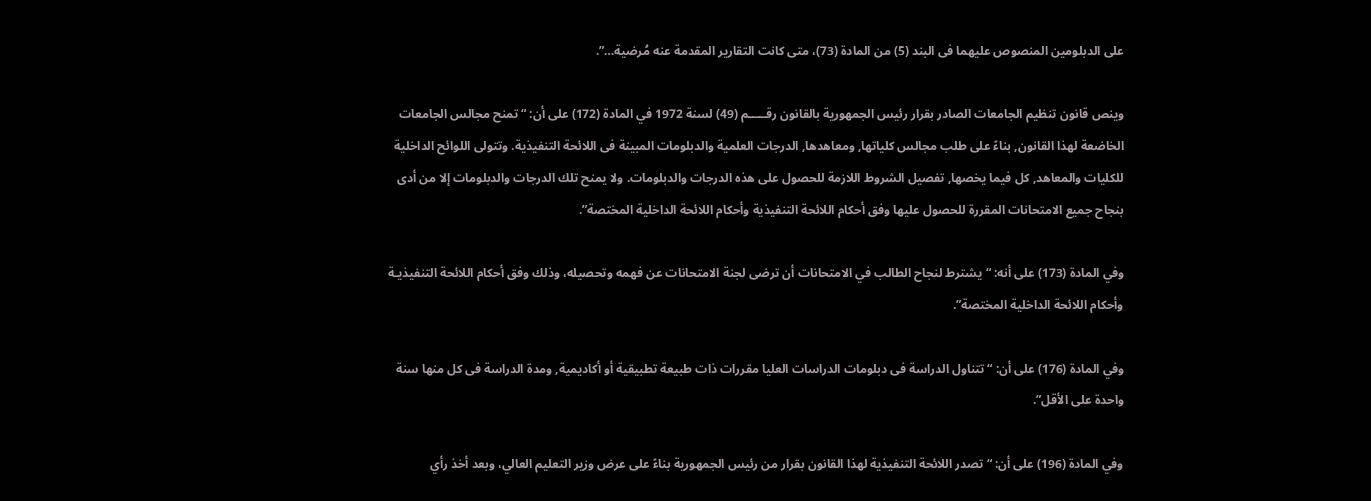على الدبلومين المنصوص عليهما فى البند (5) من المادة (73)، متى كانت التقارير المقدمة عنه مُرضية…”.

وينص قانون تنظيم الجامعات الصادر بقرار رئيس الجمهورية بالقانون رقـــــم (49) لسنة 1972 في المادة (172) على أن: “تمنح مجالس الجامعات الخاضعة لهذا القانون, بناءً على طلب مجالس كلياتها, ومعاهدها, الدرجات العلمية والدبلومات المبينة فى اللائحة التنفيذية. وتتولى اللوائح الداخلية للكليات والمعاهد, كل فيما يخصها, تفصيل الشروط اللازمة للحصول على هذه الدرجات والدبلومات. ولا يمنح تلك الدرجات والدبلومات إلا من أدى بنجاح جميع الامتحانات المقررة للحصول عليها وفق أحكام اللائحة التنفيذية وأحكام اللائحة الداخلية المختصة”.

وفي المادة (173) على أنه: “يشترط لنجاح الطالب في الامتحانات أن ترضى لجنة الامتحانات عن فهمه وتحصيله، وذلك وفق أحكام اللائحة التنفيذيـة وأحكام اللائحة الداخلية المختصة”.

وفي المادة (176) على أن: “تتناول الدراسة فى دبلومات الدراسات العليا مقررات ذات طبيعة تطبيقية أو أكاديمية, ومدة الدراسة فى كل منها سنة واحدة على الأقل”.

وفي المادة (196) على أن: “تصدر اللائحة التنفيذية لهذا القانون بقرار من رئيس الجمهورية بناءً على عرض وزير التعليم العالي، وبعد أخذ رأي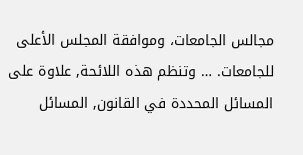مجالس الجامعات، وموافقة المجلس الأعلى للجامعات. … وتنظم هذه اللائحة, علاوة على المسائل المحددة في القانون, المسائل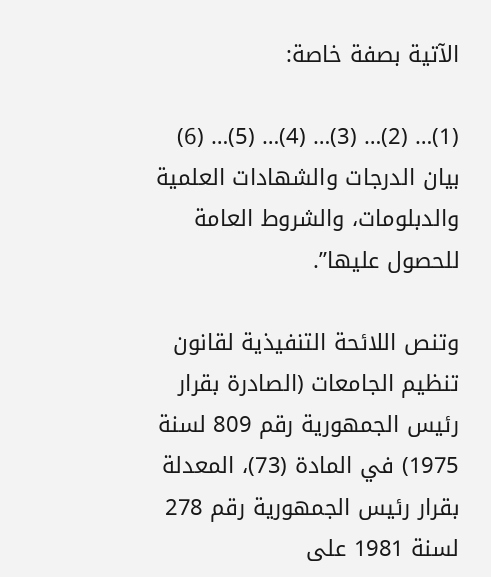الآتية بصفة خاصة:

(1)… (2)… (3)… (4)… (5)… (6) بيان الدرجات والشهادات العلمية والدبلومات، والشروط العامة للحصول عليها”.

وتنص اللائحة التنفيذية لقانون تنظيم الجامعات (الصادرة بقرار رئيس الجمهورية رقم 809 لسنة 1975) في المادة (73)، المعدلة بقرار رئيس الجمهورية رقم 278 لسنة 1981 على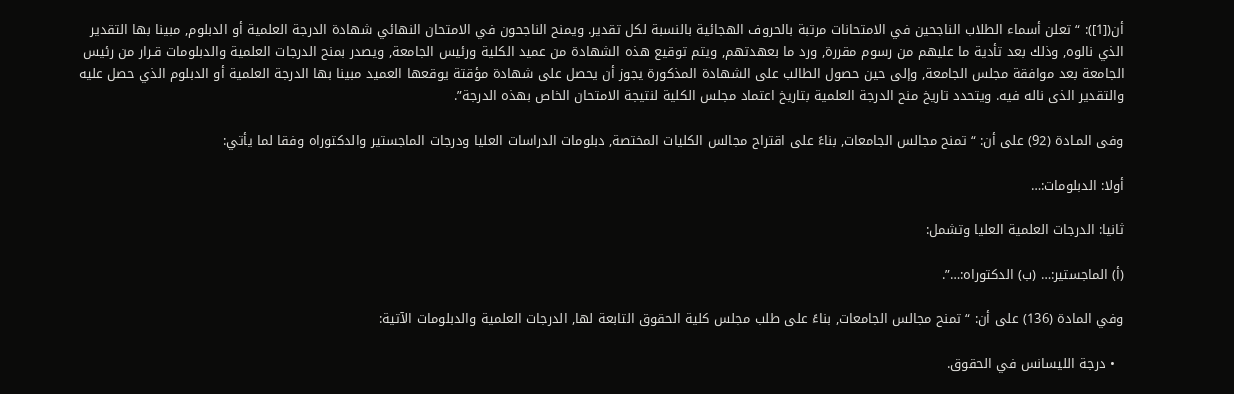أن([1]): “تعلن أسماء الطلاب الناجحين في الامتحانات مرتبة بالحروف الهجائية بالنسبة لكل تقدير. ويمنح الناجحون في الامتحان النهائي شهادة الدرجة العلمية أو الدبلوم, مبينا بها التقدير الذي نالوه, وذلك بعد تأدية ما عليهم من رسوم مقررة, ورد ما بعهدتهم, ويتم توقيع هذه الشهادة من عميد الكلية ورئيس الجامعة, ويصدر بمنح الدرجات العلمية والدبلومات قـرار من رئيس الجامعة بعد موافقة مجلس الجامعة, وإلى حين حصول الطالب على الشهادة المذكورة يجوز أن يحصل على شهادة مؤقتة يوقعها العميد مبينا بها الدرجة العلمية أو الدبلوم الذي حصل عليه والتقدير الذى ناله فيه. ويتحدد تاريخ منح الدرجة العلمية بتاريخ اعتماد مجلس الكلية لنتيجة الامتحان الخاص بهذه الدرجة”.

وفى المـادة (92) على أن: “تمنح مجالس الجامعات, بناءً على اقتراح مجالس الكليات المختصة, دبلومات الدراسات العليا ودرجات الماجستير والدكتوراه وفقا لما يأتي:

أولا: الدبلومات:…

ثانيا: الدرجات العلمية العليا وتشمل:

(أ) الماجستير:… (ب) الدكتوراه:…”.

وفي المادة (136) على أن: “تمنح مجالس الجامعات, بناءً على طلب مجلس كلية الحقوق التابعة لها, الدرجات العلمية والدبلومات الآتية:

  • درجة الليسانس في الحقوق.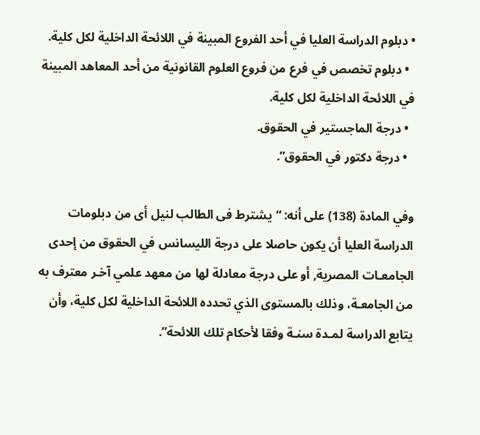• دبلوم الدراسة العليا في أحد الفروع المبينة في اللائحة الداخلية لكل كلية.
  • دبلوم تخصص في فرع من فروع العلوم القانونية من أحد المعاهد المبينة في اللائحة الداخلية لكل كلية.
  • درجة الماجستير في الحقوق.
  • درجة دكتور في الحقوق”.

وفي المادة (138) على أنه: “يشترط فى الطالب لنيل أى من دبلومات الدراسة العليا أن يكون حاصلا على درجة الليسانس في الحقوق من إحدى الجامعـات المصرية, أو على درجة معادلة لها من معهد علمي آخـر معترف به من الجامعـة، وذلك بالمستوى الذي تحدده اللائحة الداخلية لكل كلية، وأن يتابع الدراسة لمـدة سنـة وفقا لأحكام تلك اللائحة”.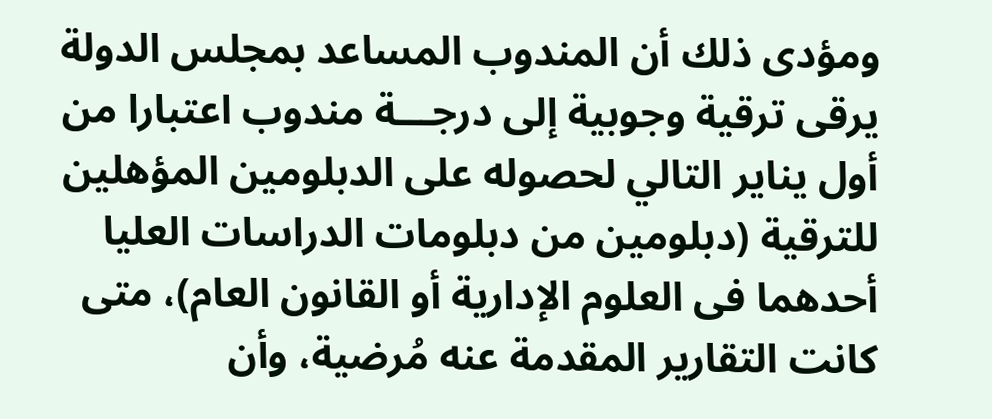ومؤدى ذلك أن المندوب المساعد بمجلس الدولة يرقى ترقية وجوبية إلى درجـــة مندوب اعتبارا من أول يناير التالي لحصوله على الدبلومين المؤهلين للترقية (دبلومين من دبلومات الدراسات العليا أحدهما فى العلوم الإدارية أو القانون العام)، متى كانت التقارير المقدمة عنه مُرضية، وأن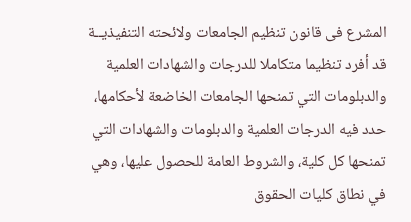المشرع فى قانون تنظيم الجامعات ولائحته التنفيذيــة قد أفرد تنظيما متكاملا للدرجات والشهادات العلمية والدبلومات التي تمنحها الجامعات الخاضعة لأحكامها، حدد فيه الدرجات العلمية والدبلومات والشهادات التي تمنحها كل كلية، والشروط العامة للحصول عليها، وهي في نطاق كليات الحقوق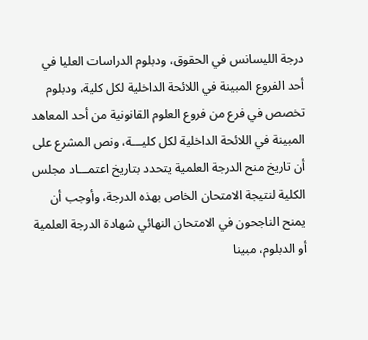درجة الليسانس في الحقوق، ودبلوم الدراسات العليا في أحد الفروع المبينة في اللائحة الداخلية لكل كلية، ودبلوم تخصص في فرع من فروع العلوم القانونية من أحد المعاهد المبينة في اللائحة الداخلية لكل كليـــة، ونص المشرع على أن تاريخ منح الدرجة العلمية يتحدد بتاريخ اعتمـــاد مجلس الكلية لنتيجة الامتحان الخاص بهذه الدرجة، وأوجب أن يمنح الناجحون في الامتحان النهائي شهادة الدرجة العلمية أو الدبلوم، مبينا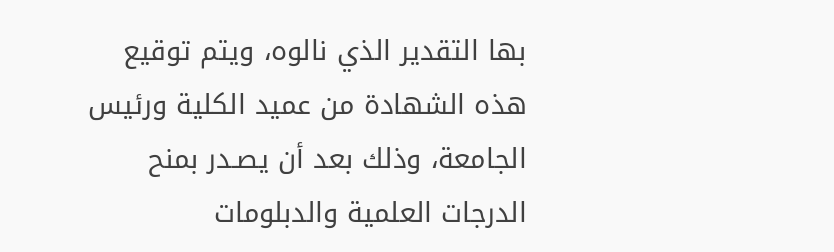بها التقدير الذي نالوه، ويتم توقيع هذه الشهادة من عميد الكلية ورئيس الجامعة، وذلك بعد أن يصـدر بمنح الدرجات العلمية والدبلومات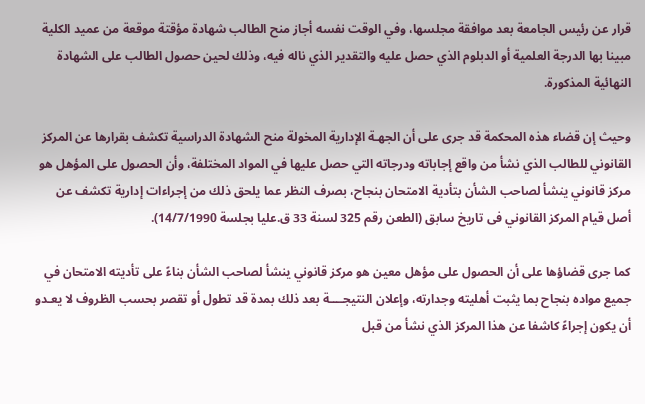قرار عن رئيس الجامعة بعد موافقة مجلسها، وفي الوقت نفسه أجاز منح الطالب شهادة مؤقتة موقعة من عميد الكلية مبينا بها الدرجة العلمية أو الدبلوم الذي حصل عليه والتقدير الذي ناله فيه، وذلك لحين حصول الطالب على الشهادة النهائية المذكورة.

وحيث إن قضاء هذه المحكمة قد جرى على أن الجهـة الإدارية المخولة منح الشهادة الدراسية تكشف بقرارها عن المركز القانوني للطالب الذي نشأ من واقع إجاباته ودرجاته التي حصل عليها في المواد المختلفة، وأن الحصول على المؤهل هو مركز قانوني ينشأ لصاحب الشأن بتأدية الامتحان بنجاح، بصرف النظر عما يلحق ذلك من إجراءات إدارية تكشف عن أصل قيام المركز القانوني فى تاريخ سابق (الطعن رقم 325 لسنة 33 ق.عليا بجلسة 14/7/1990).

كما جرى قضاؤها على أن الحصول على مؤهل معين هو مركز قانوني ينشأ لصاحب الشأن بناءً على تأديته الامتحان في جميع مواده بنجاح بما يثبت أهليته وجدارته، وإعلان النتيجــــة بعد ذلك بمدة قد تطول أو تقصر بحسب الظروف لا يعـدو أن يكون إجراءً كاشفا عن هذا المركز الذي نشأ من قبل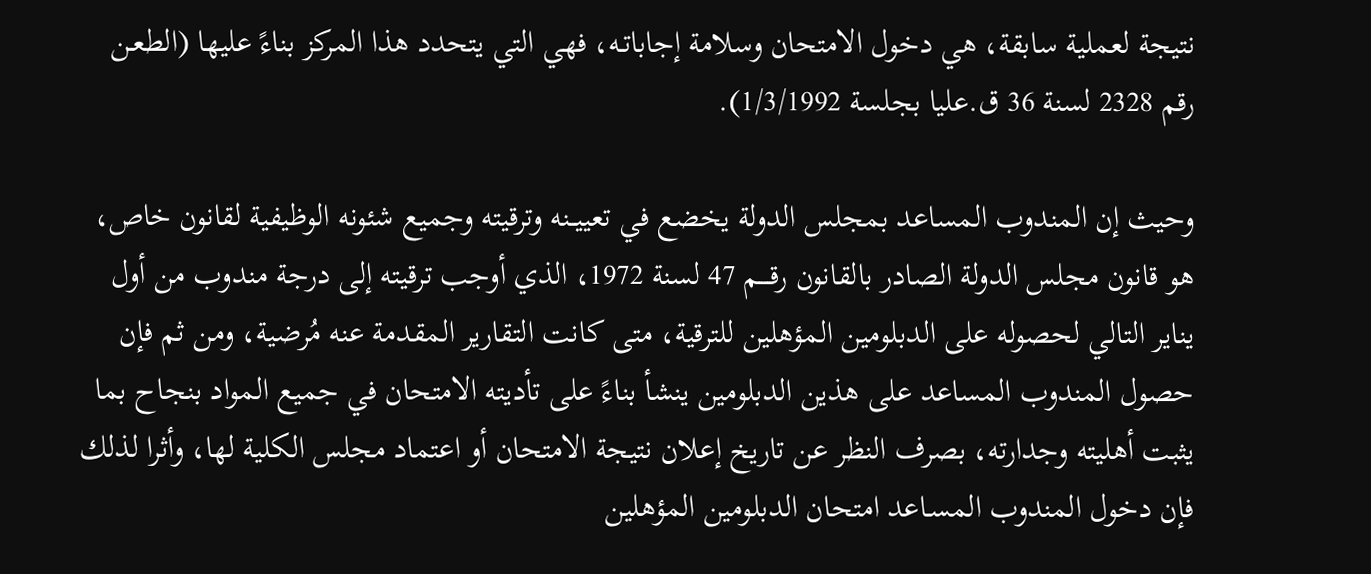نتيجة لعملية سابقة، هي دخول الامتحان وسلامة إجاباتـه، فهي التي يتحدد هذا المركز بناءً عليها (الطعـن رقم 2328 لسنة 36 ق.عليا بجلسة 1/3/1992).

وحيث إن المندوب المساعد بمجلس الدولة يخضع في تعييــنه وترقيته وجميع شئونه الوظيفية لقانون خاص، هو قانون مجلس الدولة الصادر بالقانون رقــــم 47 لسنة 1972، الذي أوجب ترقيته إلى درجة مندوب من أول يناير التالي لحصوله على الدبلومين المؤهلين للترقية، متى كانت التقارير المقدمة عنه مُرضية، ومن ثم فإن حصول المندوب المساعد على هذين الدبلومين ينشأ بناءً على تأديته الامتحان في جميع المواد بنجاح بما يثبت أهليته وجدارته، بصرف النظر عن تاريخ إعلان نتيجة الامتحان أو اعتماد مجلس الكلية لها، وأثرا لذلك فإن دخول المندوب المسـاعد امتحان الدبلومين المؤهلين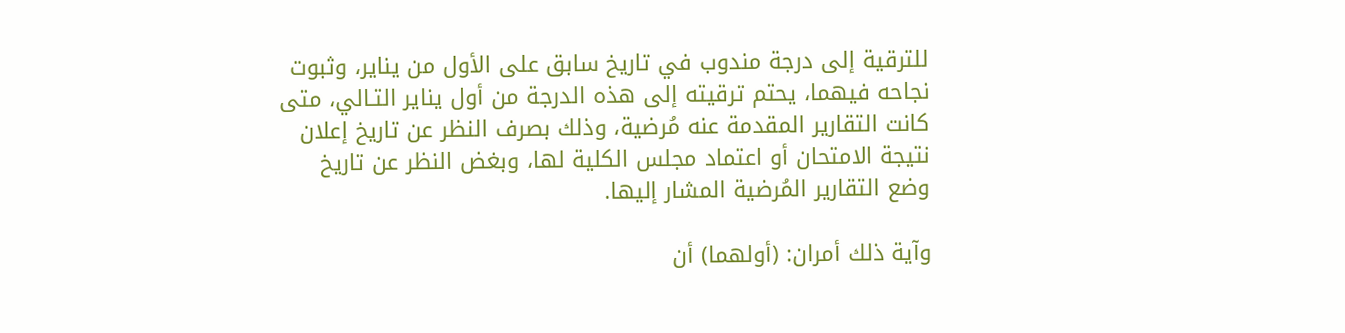للترقية إلى درجة مندوب في تاريخ سابق على الأول من يناير، وثبوت نجاحه فيهما، يحتم ترقيته إلى هذه الدرجة من أول يناير التـالي، متى كانت التقارير المقدمة عنه مُرضية، وذلك بصرف النظر عن تاريخ إعلان نتيجة الامتحان أو اعتماد مجلس الكلية لها، وبغض النظر عن تاريخ وضع التقارير المُرضية المشار إليها.

وآية ذلك أمران: (أولهما) أن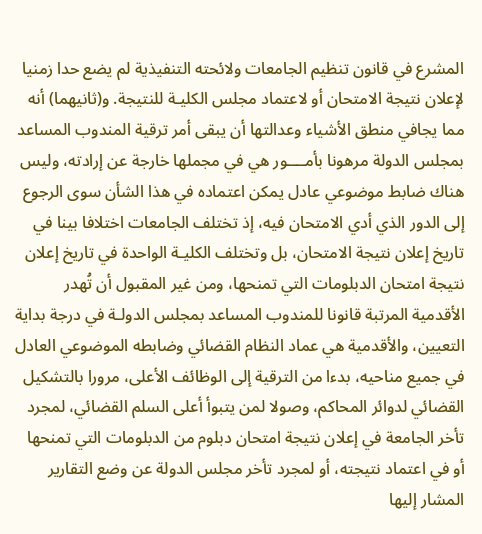المشرع في قانون تنظيم الجامعات ولائحته التنفيذية لم يضع حدا زمنيا لإعلان نتيجة الامتحان أو لاعتماد مجلس الكليـة للنتيجة. و(ثانيهما) أنه مما يجافي منطق الأشياء وعدالتها أن يبقى أمر ترقية المندوب المساعد بمجلس الدولة مرهونا بأمــــور هي في مجملها خارجة عن إرادته، وليس هناك ضابط موضوعي عادل يمكن اعتماده في هذا الشأن سوى الرجوع إلى الدور الذي أدي الامتحان فيه، إذ تختلف الجامعات اختلافا بينا في تاريخ إعلان نتيجة الامتحان، بل وتختلف الكليـة الواحدة في تاريخ إعلان نتيجة امتحان الدبلومات التي تمنحها، ومن غير المقبول أن تُهدر الأقدمية المرتبة قانونا للمندوب المساعد بمجلس الدولـة في درجة بداية التعيين، والأقدمية هي عماد النظام القضائي وضابطه الموضوعي العادل في جميع مناحيه، بدءا من الترقية إلى الوظائف الأعلى، مرورا بالتشكيل القضائي لدوائر المحاكم، وصولا لمن يتبوأ أعلى السلم القضائي، لمجرد تأخر الجامعة في إعلان نتيجة امتحان دبلوم من الدبلومات التي تمنحها أو في اعتماد نتيجته، أو لمجرد تأخر مجلس الدولة عن وضع التقارير المشار إليها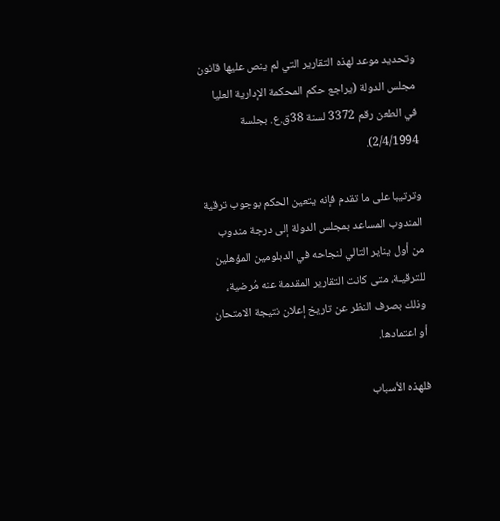وتحديد موعد لهذه التقارير التي لم ينص عليها قانون مجلس الدولة (يراجع حكم المحكمة الإدارية العليا في الطعن رقم 3372 لسنة 38ق.ع. بجلسة 2/4/1994).

وترتيبا على ما تقدم فإنه يتعين الحكم بوجوب ترقية المندوب المساعد بمجلس الدولة إلى درجة مندوب من أول يناير التالي لنجاحه في الدبلومين المؤهلين للترقيـة، متى كانت التقارير المقدمة عنه مُرضية، وذلك بصرف النظر عن تاريخ إعلان نتيجة الامتحان أو اعتمادها.

فلهذه الأسباب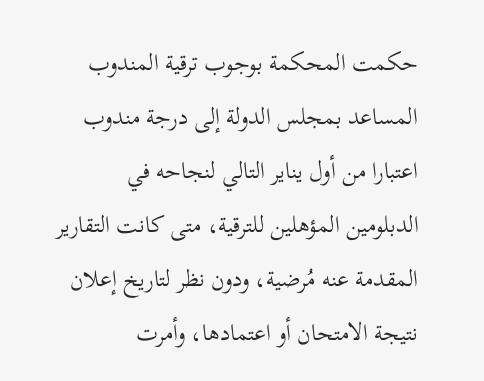حكمت المحكمة بوجوب ترقية المندوب المساعد بمجلس الدولة إلى درجة مندوب اعتبارا من أول يناير التالي لنجاحه في الدبلومين المؤهلين للترقية، متى كانت التقارير المقدمة عنه مُرضية، ودون نظر لتاريخ إعلان نتيجة الامتحان أو اعتمادها، وأمرت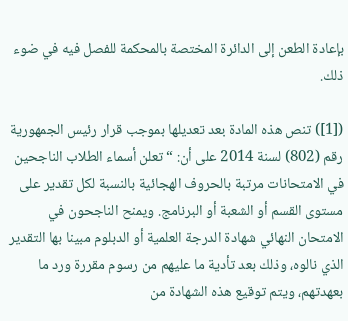بإعادة الطعن إلى الدائرة المختصة بالمحكمة للفصل فيه في ضوء ذلك.

([1]) تنص هذه المادة بعد تعديلها بموجب قرار رئيس الجمهورية رقم (802) لسنة 2014 على أن: “تعلن أسماء الطلاب الناجحين في الامتحانات مرتبة بالحروف الهجائية بالنسبة لكل تقدير على مستوى القسم أو الشعبة أو البرنامج. ويمنح الناجحون في الامتحان النهائي شهادة الدرجة العلمية أو الدبلوم مبينا بها التقدير الذي نالوه، وذلك بعد تأدية ما عليهم من رسوم مقررة ورد ما بعهدتهم، ويتم توقيع هذه الشهادة من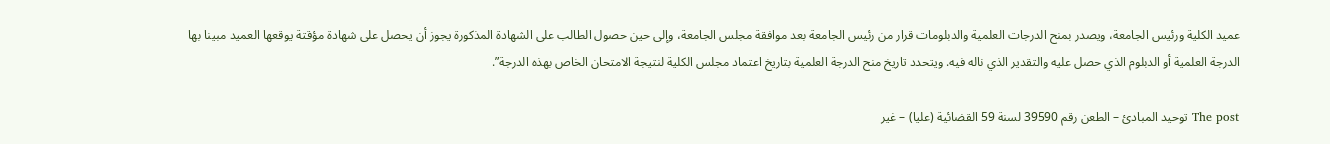عميد الكلية ورئيس الجامعة، ويصدر بمنح الدرجات العلمية والدبلومات قرار من رئيس الجامعة بعد موافقة مجلس الجامعة، وإلى حين حصول الطالب على الشهادة المذكورة يجوز أن يحصل على شهادة مؤقتة يوقعها العميد مبينا بها الدرجة العلمية أو الدبلوم الذي حصل عليه والتقدير الذي ناله فيه. ويتحدد تاريخ منح الدرجة العلمية بتاريخ اعتماد مجلس الكلية لنتيجة الامتحان الخاص بهذه الدرجة”.

The post توحيد المبادئ – الطعن رقم 39590 لسنة 59 القضائية (عليا) – غير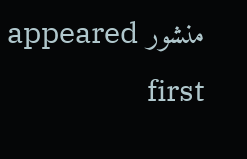منشور appeared first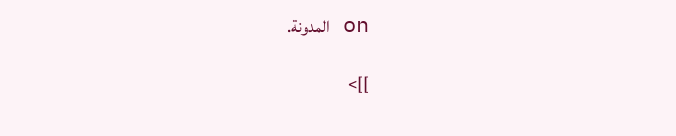on المدونة.

]]>